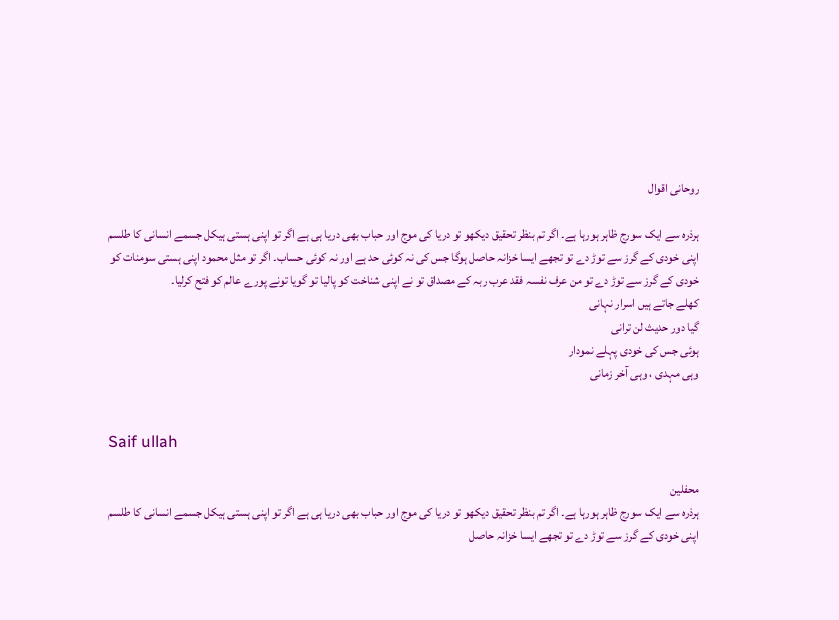روحانی اقوال

ہرذرہ سے ایک سورج ظاہر ہورہا ہے۔ اگر تم بنظر تحقیق دیکھو تو دریا کی موج اور حباب بھی دریا ہی ہے اگر تو اپنی ہستی ہیکل جسمے انسانی کا طلسم اپنی خودی کے گرز سے توڑ دے تو تجھے ایسا خزانہ حاصل ہوگا جس کی نہ کوئی حد ہے اور نہ کوئی حساب۔ اگر تو مثل محمود اپنی ہستی سومنات کو خودی کے گرز سے توڑ دے تو من عرف نفسہ فقد عرب ربہ کے مصداق تو نے اپنی شناخت کو پالیا تو گویا تونے پورے عالم کو فتح کرلیا۔
کھلے جاتے ہیں اسرار نہانی
گیا دور حدیث لن ترانی
ہوئی جس کی خودی پہلے نمودار
وہی مہدی ، وہی آخر زمانی


Saif ullah

محفلین
ہرذرہ سے ایک سورج ظاہر ہورہا ہے۔ اگر تم بنظر تحقیق دیکھو تو دریا کی موج اور حباب بھی دریا ہی ہے اگر تو اپنی ہستی ہیکل جسمے انسانی کا طلسم اپنی خودی کے گرز سے توڑ دے تو تجھے ایسا خزانہ حاصل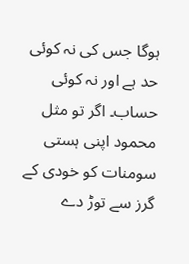ہوگا جس کی نہ کوئی حد ہے اور نہ کوئی حساب۔ اگر تو مثل محمود اپنی ہستی سومنات کو خودی کے گرز سے توڑ دے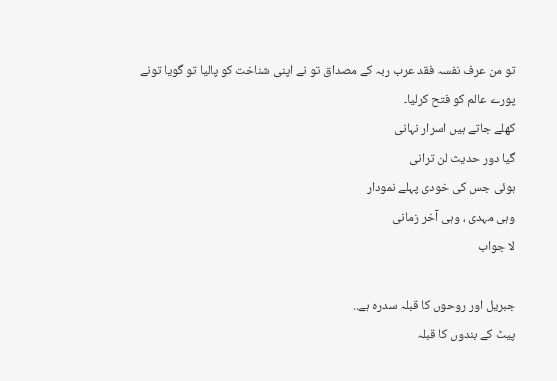تو من عرف نفسہ فقد عرب ربہ کے مصداق تو نے اپنی شناخت کو پالیا تو گویا تونے پورے عالم کو فتح کرلیا۔
کھلے جاتے ہیں اسرار نہانی
گیا دور حدیث لن ترانی
ہوئی جس کی خودی پہلے نمودار
وہی مہدی ، وہی آخر زمانی
لا جواب

جبریل اور روحوں کا قبلہ سدرہ ہے..
پیٹ کے بندوں کا قبلہ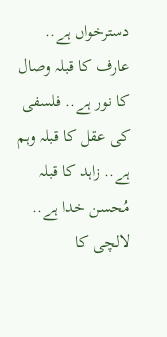دسترخواں ہے..
عارف کا قبلہ وصال کا نور ہے.. فلسفی کی عقل کا قبلہ وہم ہے.. زاہد کا قبلہ مُحسن خدا ہے.. لالچی کا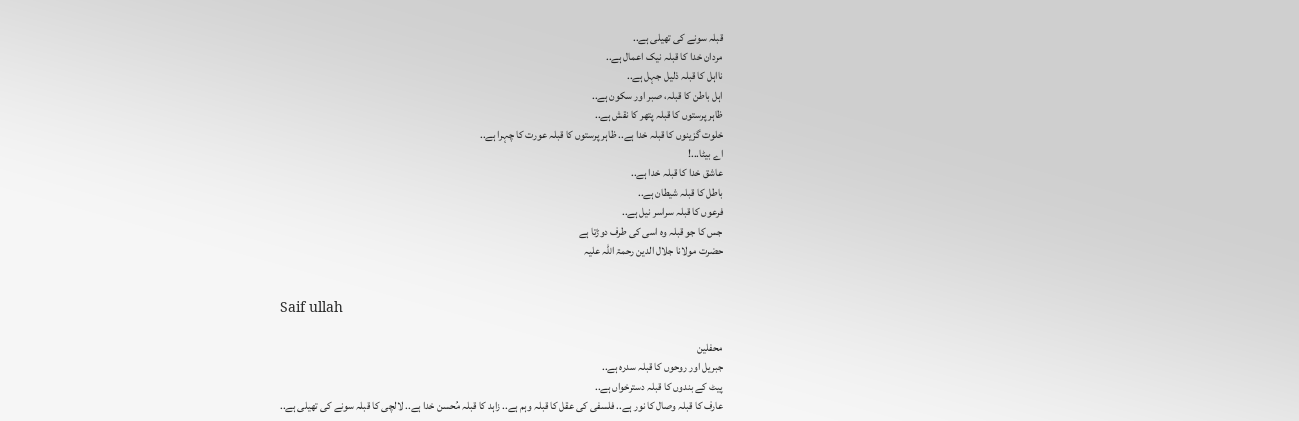قبلہ سونے کی تھیلی ہے..
مردان خدا کا قبلہ نیک اعمال ہے..
نااہل کا قبلہ ذلیل جہل ہے..
اہل باطن کا قبلہ، صبر اور سکون ہے..
ظاہر پرستوں کا قبلہ پتھر کا نقش ہے..
خلوت گزینوں کا قبلہ خدا ہے.. ظاہر پرستوں کا قبلہ عورت کا چہرا ہے..
اے بیٹا...!
عاشق خدا کا قبلہ خدا ہے..
باطل کا قبلہ شیطان ہے..
فرعوں کا قبلہ سراسر نیل ہے..
جس کا جو قبلہ وہ اسی کی طرف دوڑتا ہے
حضرت مولانا جلال الدین رحمۃ اللہ علیہ


Saif ullah

محفلین
جبریل اور روحوں کا قبلہ سدرہ ہے..
پیٹ کے بندوں کا قبلہ دسترخواں ہے..
عارف کا قبلہ وصال کا نور ہے.. فلسفی کی عقل کا قبلہ وہم ہے.. زاہد کا قبلہ مُحسن خدا ہے.. لالچی کا قبلہ سونے کی تھیلی ہے..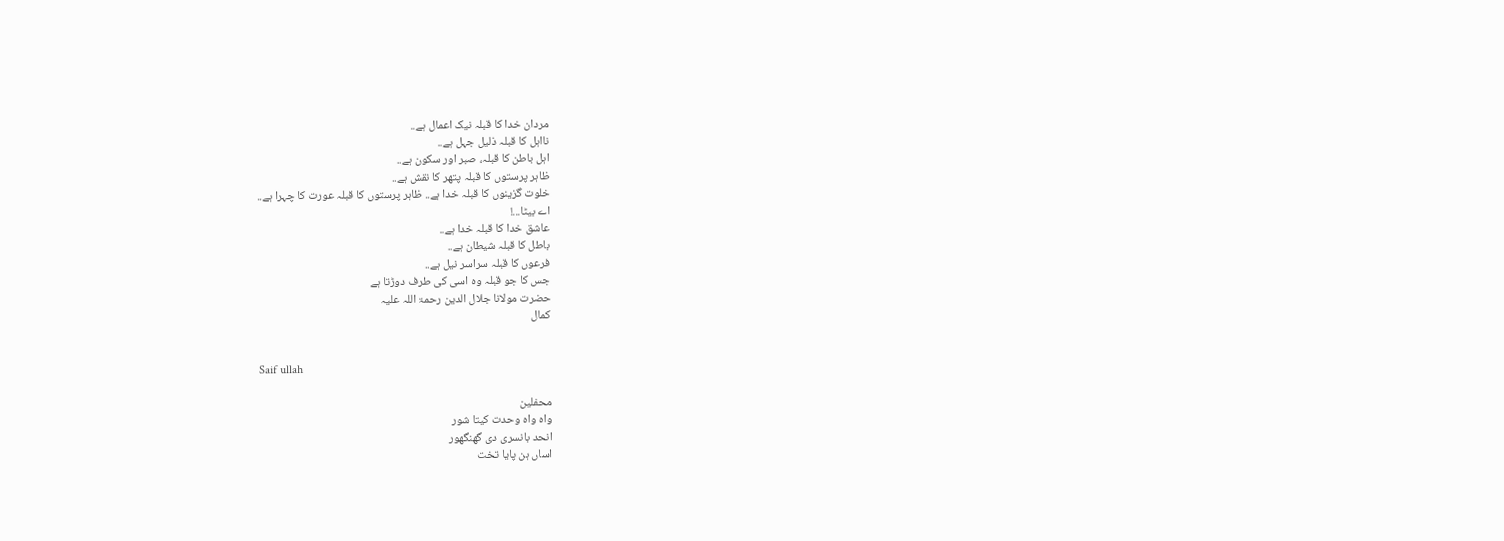مردان خدا کا قبلہ نیک اعمال ہے..
نااہل کا قبلہ ذلیل جہل ہے..
اہل باطن کا قبلہ، صبر اور سکون ہے..
ظاہر پرستوں کا قبلہ پتھر کا نقش ہے..
خلوت گزینوں کا قبلہ خدا ہے.. ظاہر پرستوں کا قبلہ عورت کا چہرا ہے..
اے بیٹا...!
عاشق خدا کا قبلہ خدا ہے..
باطل کا قبلہ شیطان ہے..
فرعوں کا قبلہ سراسر نیل ہے..
جس کا جو قبلہ وہ اسی کی طرف دوڑتا ہے
حضرت مولانا جلال الدین رحمۃ اللہ علیہ
کمال


Saif ullah

محفلین
واہ واہ وحدت کیتا شور
انحد بانسری دی گھنگھور
اساں ہن پایا تخت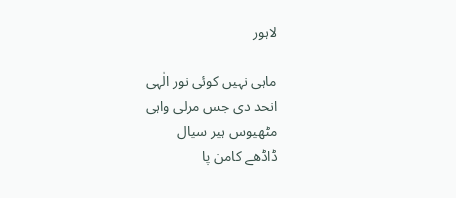لاہور

ماہی نہیں کوئی نور الٰہی
انحد دی جس مرلی واہی
مٹھیوس ہیر سیال
ڈاڈھے کامن پا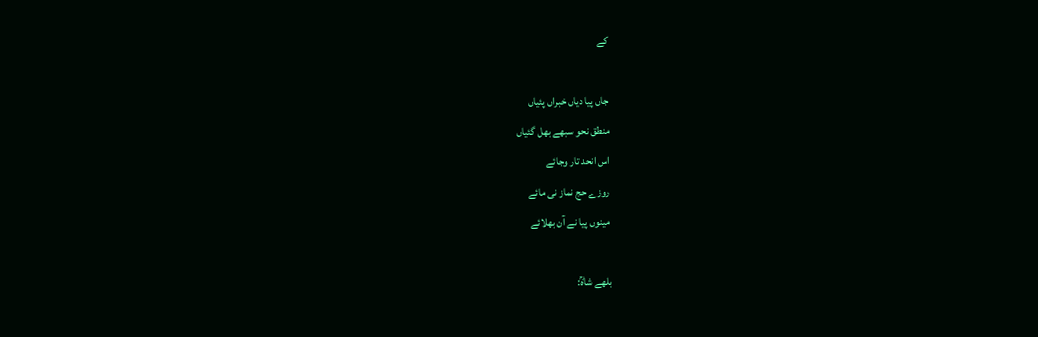کے

جاں پیا دیاں خبراں پئیاں
منطق نحو سبھے بھل گئیاں
اس انحد تار وجائے
روزے حج نماز نی مائے
مینوں پیا نے آن بھلائے

بلھے شاہؒ: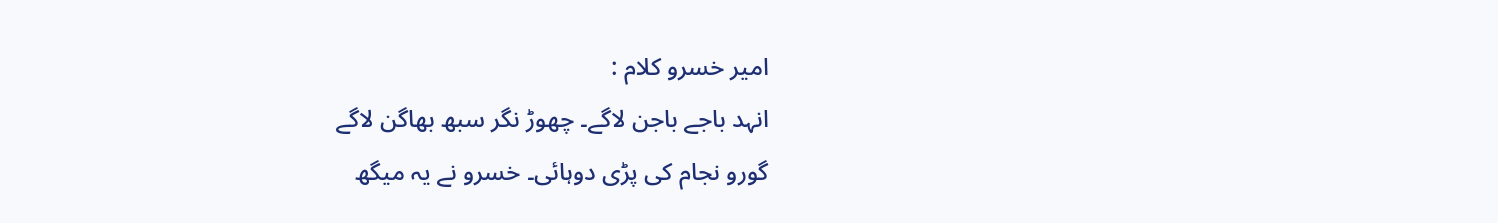امیر خسرو کلام :
انہد باجے باجن لاگے۔ چھوڑ نگر سبھ بھاگن لاگے
گورو نجام کی پڑی دوہائی۔ خسرو نے یہ میگھ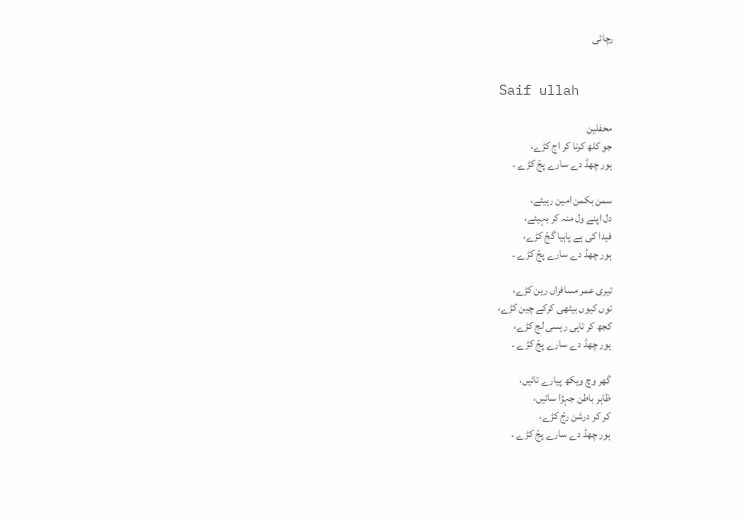رچائی


Saif ullah

محفلین
جو کلھ کرنا کر اج کڑے،
ہور چھڈ دے سارے پجّ کڑے ۔

سمن بکمن امین رہیئے،
دل اپنے ول منہ کر بہیئے،
فیدا کی ہے پاہیا گجّ کڑے،
ہور چھڈ دے سارے پجّ کڑے ۔

تیری عمر مسافراں رین کڑے،
توں کیوں بیٹھی کرکے چین کڑے،
کجھ کر تاہی رہسی لج کڑے،
ہور چھڈ دے سارے پجّ کڑے ۔

گھر وچ ویکھ پیارے تائیں،
ظاہر باطن جہڑا سائیں،
کر کر درشن رجّ کڑے،
ہور چھڈ دے سارے پجّ کڑے ۔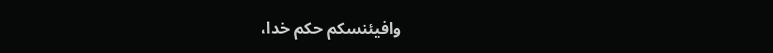وافیئنسکم حکم خدا،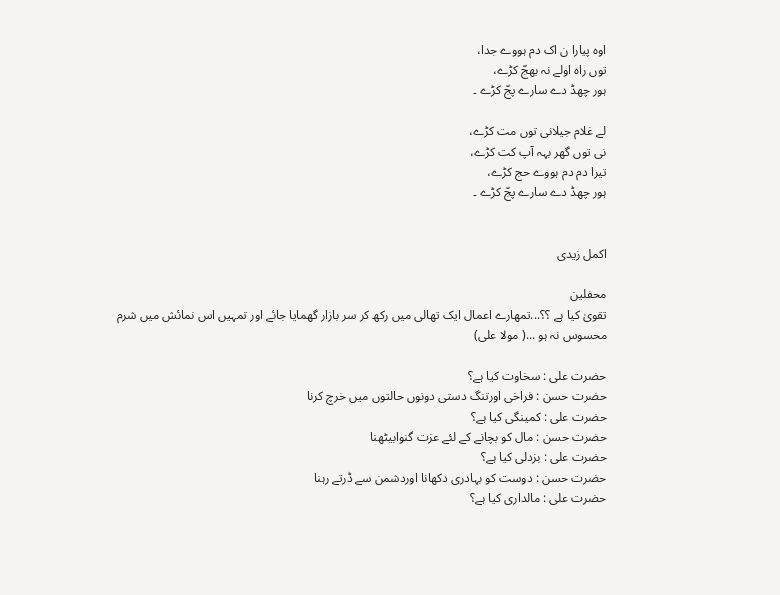اوہ پیارا ن اک دم ہووے جدا،
توں راہ اولے نہ بھجّ کڑے،
ہور چھڈ دے سارے پجّ کڑے ۔

لے غلام جیلانی توں مت کڑے،
نی توں گھر بہہ آپ کت کڑے،
تیرا دم دم ہووے حج کڑے،
ہور چھڈ دے سارے پجّ کڑے ۔


اکمل زیدی

محفلین
تقویٰ کیا ہے ؟؟...تمھارے اعمال ایک تھالی میں رکھ کر سر بازار گھمایا جائے اور تمہیں اس نمائش میں شرم محسوس نہ ہو ...( مولا علی)

حضرت علی : سخاوت کیا ہے؟
حضرت حسن : فراخی اورتنگ دستی دونوں حالتوں میں خرچ کرنا
حضرت علی : کمینگی کیا ہے؟
حضرت حسن : مال کو بچانے کے لئے عزت گنوابیٹھنا
حضرت علی : بزدلی کیا ہے؟
حضرت حسن : دوست کو بہادری دکھانا اوردشمن سے ڈرتے رہنا
حضرت علی : مالداری کیا ہے؟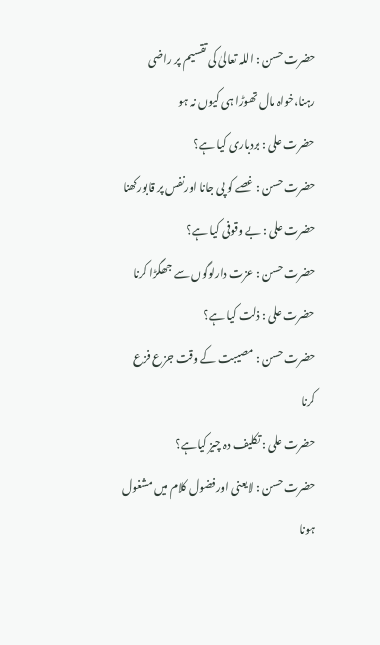حضرت حسن : اللہ تعالیٰ کی تقسیم پر راضی رہنا،خواہ مال تھوڑا ہی کیوں نہ ہو
حضرت علی : بردباری کیا ہے؟
حضرت حسن : غصے کو پی جانا اورنفس پر قابورکھنا
حضرت علی : بے وقوفی کیا ہے؟
حضرت حسن : عزت دارلوگوں سے جھگڑا کرنا
حضرت علی : ذلت کیا ہے؟
حضرت حسن : مصیبت کے وقت جزع فزع کرنا
حضرت علی : تکلیف دہ چیز کیاہے؟
حضرت حسن : لایعنی اورفضول کلام میں مشغول ہونا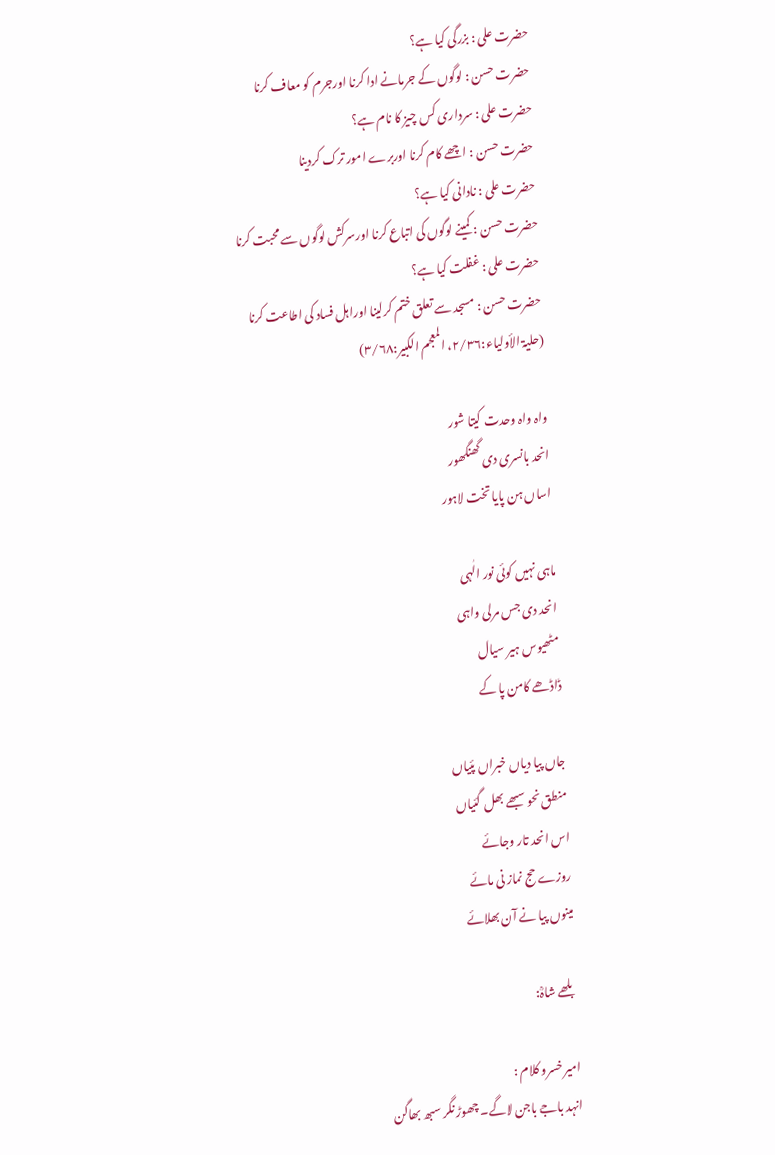حضرت علی : بزرگی کیا ہے؟
حضرت حسن : لوگوں کے جرمانے ادا کرنا اورجرم کو معاف کرنا
حضرت علی : سرداری کس چیز کا نام ہے؟
حضرت حسن : اچھے کام کرنا اوربرے امور ترک کردینا
حضرت علی : نادانی کیا ہے؟
حضرت حسن : کمینے لوگوں کی اتباع کرنا اورسرکش لوگوں سے محبت کرنا
حضرت علی : غفلت کیا ہے؟
حضرت حسن : مسجد سے تعلق ختم کرلینا اوراہل فساد کی اطاعت کرنا
(حلیۃ الأولیاء:۲/۳۶، المعجم الکبیر:۳/۶۸)

واہ واہ وحدت کیتا شور
انحد بانسری دی گھنگھور
اساں ہن پایا تخت لاہور

ماہی نہیں کوئی نور الٰہی
انحد دی جس مرلی واہی
مٹھیوس ہیر سیال
ڈاڈھے کامن پا کے

جاں پیا دیاں خبراں پئیاں
منطق نحو سبھے بھل گئیاں
اس انحد تار وجائے
روزے حج نماز نی مائے
مینوں پیا نے آن بھلائے

بلھے شاہؒ:

امیر خسرو کلام :
انہد باجے باجن لاگے۔ چھوڑ نگر سبھ بھاگن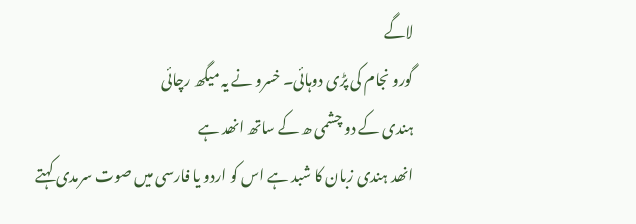لاگے
گورو نجام کی پڑی دوہائی۔ خسرو نے یہ میگھ رچائی
ہندی کے دو چشمی ھ کے ساتھ انھد ہے
انھد ہندی زبان کا شبد ہے اس کو اردو یا فارسی میں صوت سرمدی کہتے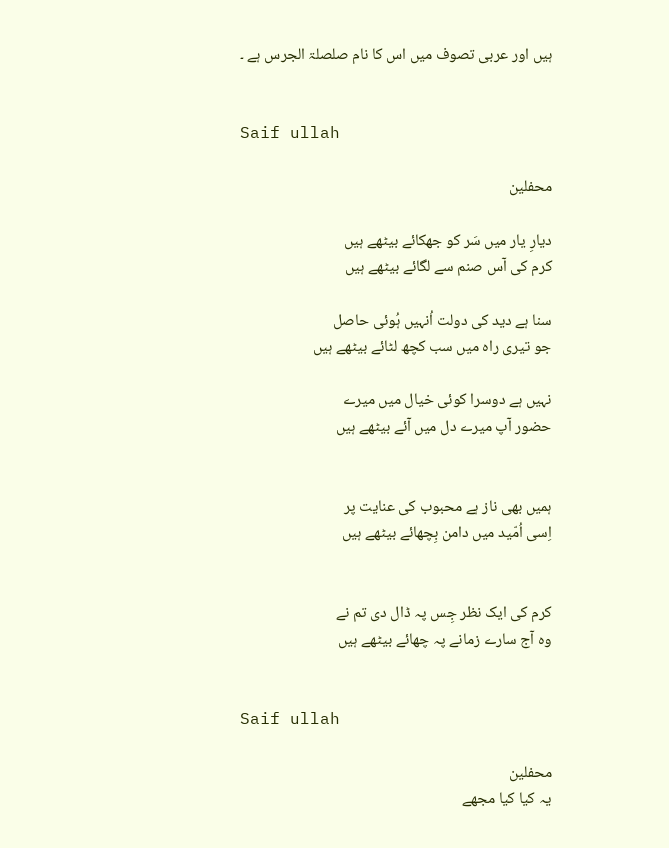ہیں اور عربی تصوف میں اس کا نام صلصلۃ الجرس ہے ۔


Saif ullah

محفلین

دیارِ یار میں سَر کو جھکائے بیٹھے ہیں
کرم کی آس صنم سے لگائے بیٹھے ہیں

سنا ہے دید کی دولت اُنہیں ہُوئی حاصل
جو تیری راہ میں سب کچھ لٹائے بیٹھے ہیں

نہیں ہے دوسرا کوئی خیال میں میرے
حضور آپ میرے دل میں آئے بیٹھے ہیں


ہمیں بھی ناز ہے محبوب کی عنایت پر
اِسی اُمّید میں دامن بِچھائے بیٹھے ہیں


کرم کی ایک نظر جِس پہ ڈال دی تم نے
وہ آج سارے زمانے پہ چھائے بیٹھے ہیں


Saif ullah

محفلین
یہ کیا کیا مجھے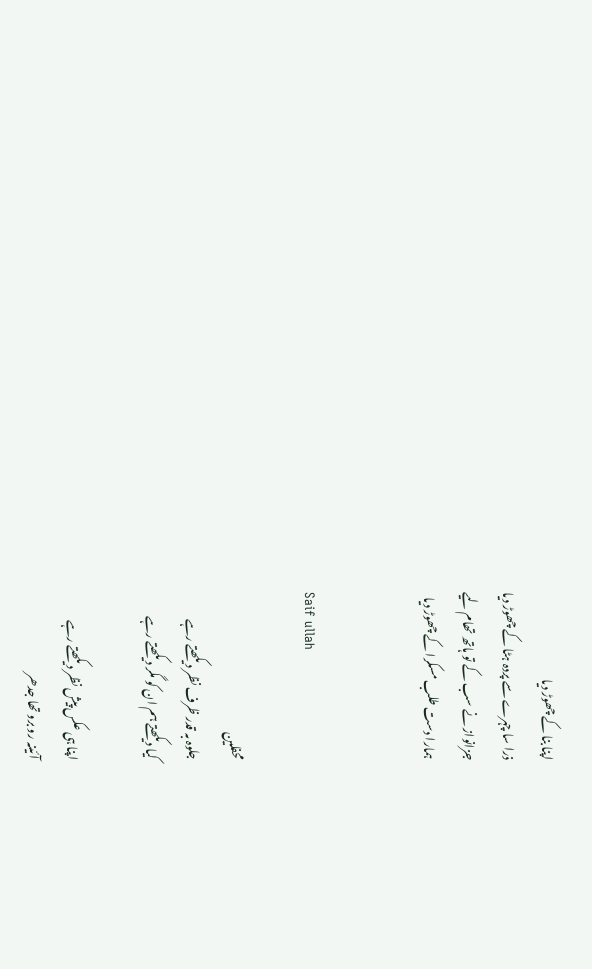اپنا بنا کے چھوڑ دیا
ذرا سا چہرے سے پردہ ہٹا کے چھوڑ دیا
جزانواز نے سب کے تو ہاتھ تھام لیے
ہمارا دست طلب مسکرا کے چھوڑ دیا


Saif ullah

محفلین
جلوہ بہ قدر ظرف نظر دیکھتے رہے
کیا دیکھتے ہم ان کو مگر دیکھتے رہے

اپنا ہی عکس پیش نظر دیکھتے رہے
آئینہ رو برو تھا جدھر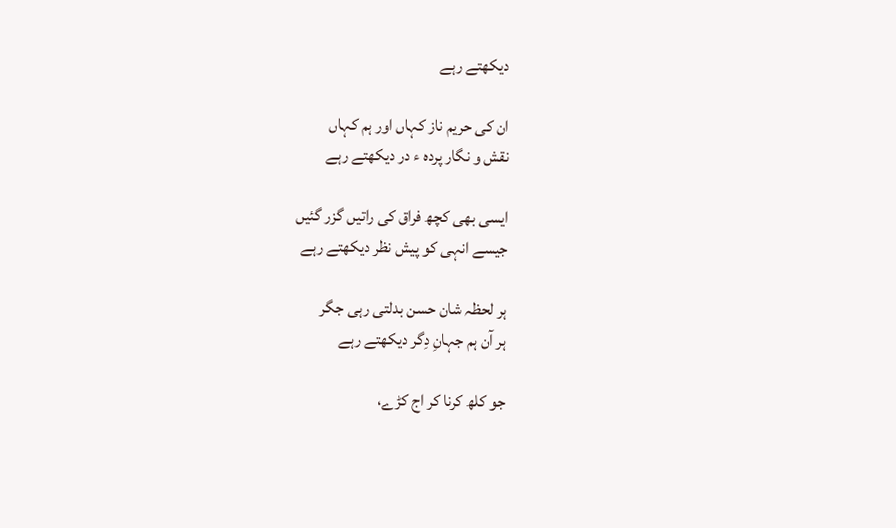دیکھتے رہے

ان کی حریم ناز کہاں اور ہم کہاں
نقش و نگار پردہ ء در دیکھتے رہے

ایسی بھی کچھ فراق کی راتیں گزر گئیں
جیسے انہی کو پیش نظر دیکھتے رہے

ہر لحظہ شان حسن بدلتی رہی جگر
ہر آن ہم جہانِ دِگر دیکھتے رہے

جو کلھ کرنا کر اج کڑے،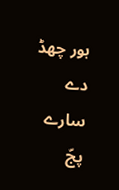ہور چھڈ دے سارے پجّ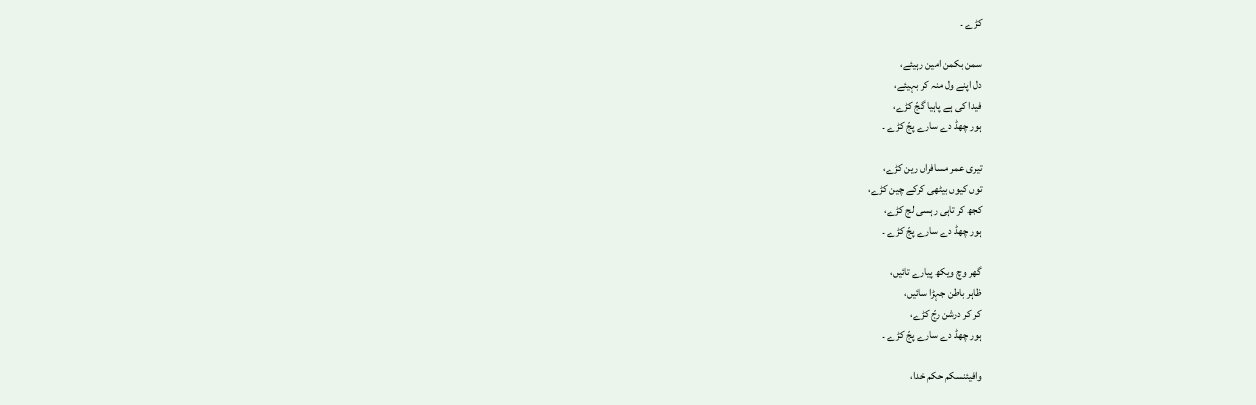کڑے ۔

سمن بکمن امین رہیئے،
دل اپنے ول منہ کر بہیئے،
فیدا کی ہے پاہیا گجّ کڑے،
ہور چھڈ دے سارے پجّ کڑے ۔

تیری عمر مسافراں رین کڑے،
توں کیوں بیٹھی کرکے چین کڑے،
کجھ کر تاہی رہسی لج کڑے،
ہور چھڈ دے سارے پجّ کڑے ۔

گھر وچ ویکھ پیارے تائیں،
ظاہر باطن جہڑا سائیں،
کر کر درشن رجّ کڑے،
ہور چھڈ دے سارے پجّ کڑے ۔

وافیئنسکم حکم خدا،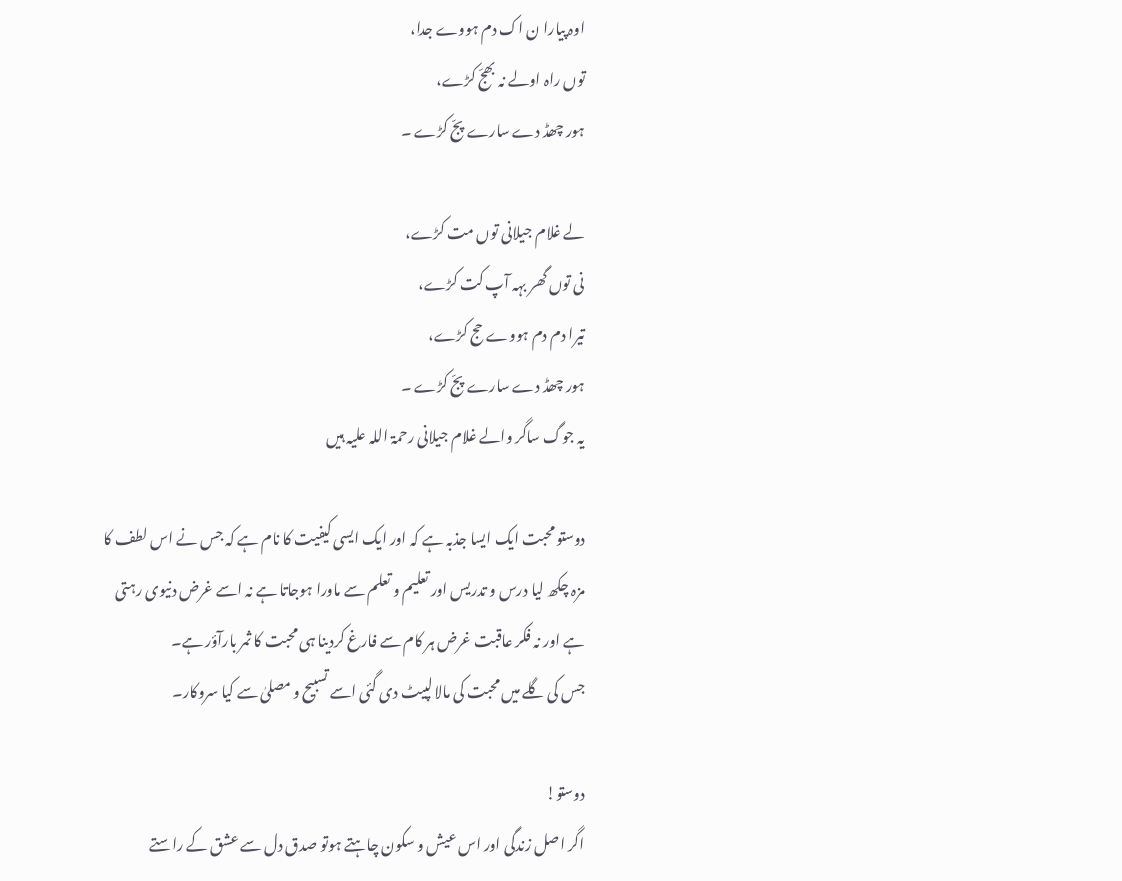اوہ پیارا ن اک دم ہووے جدا،
توں راہ اولے نہ بھجّ کڑے،
ہور چھڈ دے سارے پجّ کڑے ۔

لے غلام جیلانی توں مت کڑے،
نی توں گھر بہہ آپ کت کڑے،
تیرا دم دم ہووے حج کڑے،
ہور چھڈ دے سارے پجّ کڑے ۔
یہ جوگ ساگر والے غلام جیلانی رحمۃ اللہ علیہ ہیں

دوستو محبت ایک ایسا جذبہ ہے کہ اور ایک ایسی کیفیت کا نام ہے کہ جس نے اس لطف کا مزہ چکھ لیا درس و تدریس اور تعلیم و تعلم سے ماورا ہوجاتا ہے نہ اسے غرض دنیوی رہتی ہے اور نہ فکر عاقبت غرض ہر کام سے فارغ کردینا ہی محبت کا ثمر بارآؤر ہے۔
جس کی گلے میں محبت کی مالا لپیٹ دی گئی اسے تسبیح و مصلیٰ سے کیا سروکار۔

دوستو!
اگر اصل زندگی اور اس عیش و سکون چاہتے ہوتو صدق دل سے عشق کے راستے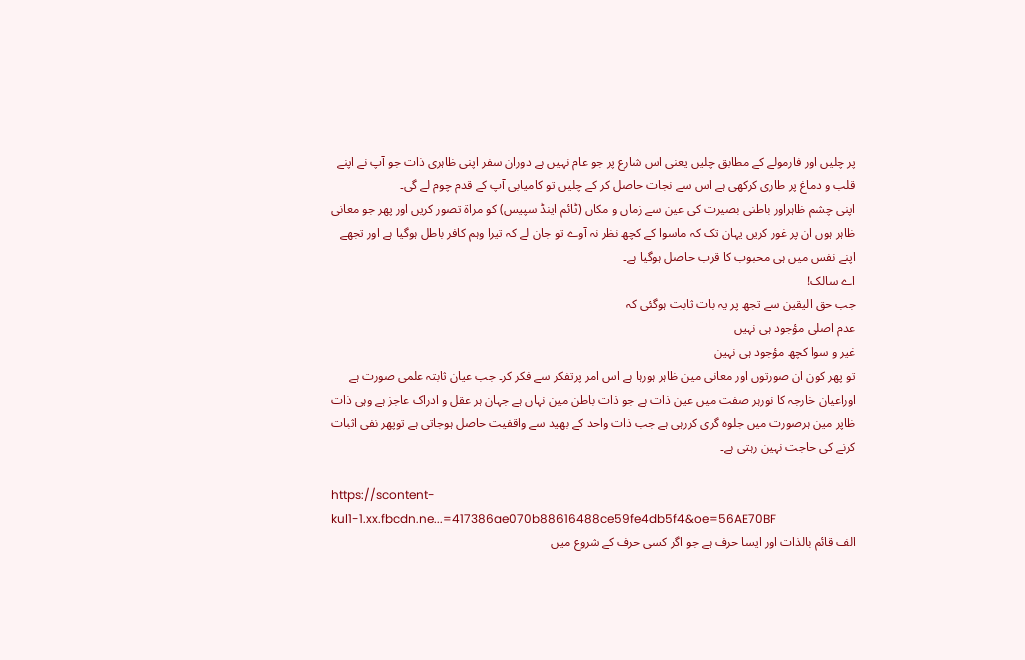پر چلیں اور فارمولے کے مطابق چلیں یعنی اس شارع پر جو عام نہیں ہے دوران سفر اپنی ظاہری ذات جو آپ نے اپنے قلب و دماغ پر طاری کرکھی ہے اس سے نجات حاصل کر کے چلیں تو کامیابی آپ کے قدم چوم لے گی۔
اپنی چشم ظاہراور باطنی بصیرت کی عین سے زماں و مکاں (ٹائم اینڈ سپیس) کو مراۃ تصور کریں اور پھر جو معانی ظاہر ہوں ان پر غور کریں یہان تک کہ ماسوا کے کچھ نظر نہ آوے تو جان لے کہ تیرا وہم کافر باطل ہوگیا ہے اور تجھے اپنے نفس میں ہی محبوب کا قرب حاصل ہوگیا ہے۔
اے سالک!
جب حق الیقین سے تجھ پر یہ بات ثابت ہوگئی کہ
عدم اصلی مؤجود ہی نہیں
غیر و سوا کچھ مؤجود ہی نہین
تو پھر کون ان صورتوں اور معانی مین ظاہر ہورہا ہے اس امر پرتفکر سے فکر کر۔ جب عیان ثابتہ علمی صورت ہے اوراعیان خارجہ کا نورہر صفت میں عین ذات ہے جو ذات باطن مین نہاں ہے جہان ہر عقل و ادراک عاجز ہے وہی ذات ظاپر مین ہرصورت میں جلوہ گری کررہی ہے جب ذات واحد کے بھید سے واقفیت حاصل ہوجاتی ہے توپھر نفی اثبات کرنے کی حاجت نہین رہتی ہے۔

https://scontent-kul1-1.xx.fbcdn.ne...=417386ae070b88616488ce59fe4db5f4&oe=56AE70BF
الف قائم بالذات اور ایسا حرف ہے جو اگر کسی حرف کے شروع میں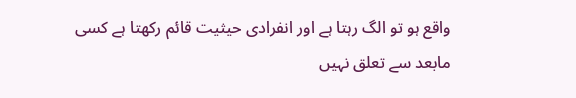واقع ہو تو الگ رہتا ہے اور انفرادی حیثیت قائم رکھتا ہے کسی مابعد سے تعلق نہیں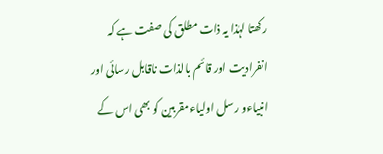رکھتا لہٰذا یہ ذات مطلق کی صفت ہے کہ انفرادیت اور قائم بالذات ناقابل رسائی اور انبیاءو رسل اولیاءمقربین کو بھی اس کے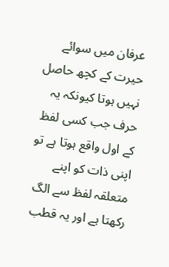عرفان میں سوائے حیرت کے کچھ حاصل نہیں ہوتا کیونکہ یہ حرف جب کسی لفظ کے اول واقع ہوتا ہے تو اپنی ذات کو اپنے متعلقہ لفظ سے الگ رکھتا ہے اور یہ قطب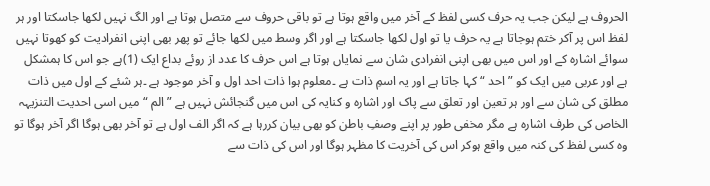الحروف ہے لیکن جب یہ حرف کسی لفظ کے آخر میں واقع ہوتا ہے تو باقی حروف سے متصل ہوتا ہے اور الگ نہیں لکھا جاسکتا اور ہر لفظ اس پر آکر ختم ہوجاتا ہے یہ حرف یا تو اول لکھا جاسکتا ہے اور اگر وسط میں لکھا جائے تو پھر بھی اپنی انفرادیت کو کھوتا نہیں سوائے اشارہ کے اور اس میں بھی اپنی انفرادی شان سے نمایاں ہوتا ہے اس حرف کا عدد از روئے بداع ایک (1)ہے جو اس کا ہمشکل ہے اور عربی میں ایک کو ” احد “ کہا جاتا ہے اور یہ اسمِ ذات ہے ۔معلوم ہوا ذات احد اول و آخر موجود ہے ۔ہر شئے کے اول میں ذات مطلق کی شان سے اور ہر تعین اور تعلق سے پاک اور اشارہ و کنایہ کی اس میں گنجائش نہیں ہے ” الم “ میں اسی احدیت التنزیہہ الخاص کی طرف اشارہ ہے مگر مخفی طور پر اپنے وصفِ باطن کو بھی بیان کررہا ہے کہ اگر الف اول ہے تو آخر بھی ہوگا اگر آخر ہوگا تو وہ کسی لفظ کی کنہ میں واقع ہوکر اس کی آخریت کا مظہر ہوگا اور اس کی ذات سے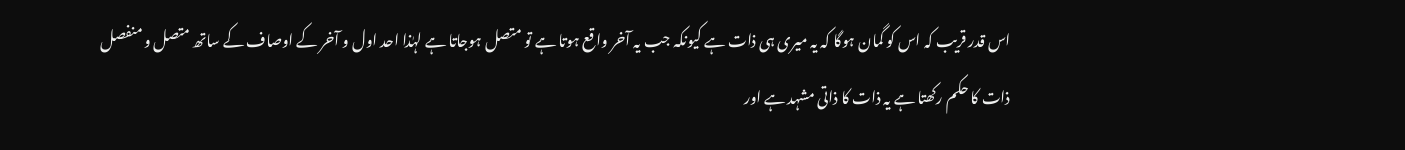اس قدر قریب کہ اس کو گمان ہوگا کہ یہ میری ہی ذات ہے کیونکہ جب یہ آخر واقع ہوتا ہے تو متصل ہوجاتا ہے لہٰذا احد اول و آخر کے اوصاف کے ساتھ متصل و منفصل ذات کا حکم رکھتا ہے یہ ذات کا ذاتی مشہد ہے اور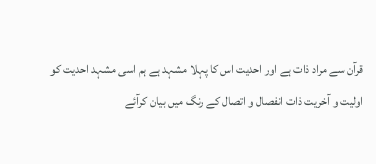قرآن سے مراد ذات ہے اور احدیت اس کا پہلا مشہد ہے ہم اسی مشہد احدیت کو اولیت و آخریت ذات انفصال و اتصال کے رنگ میں بیان کرآئے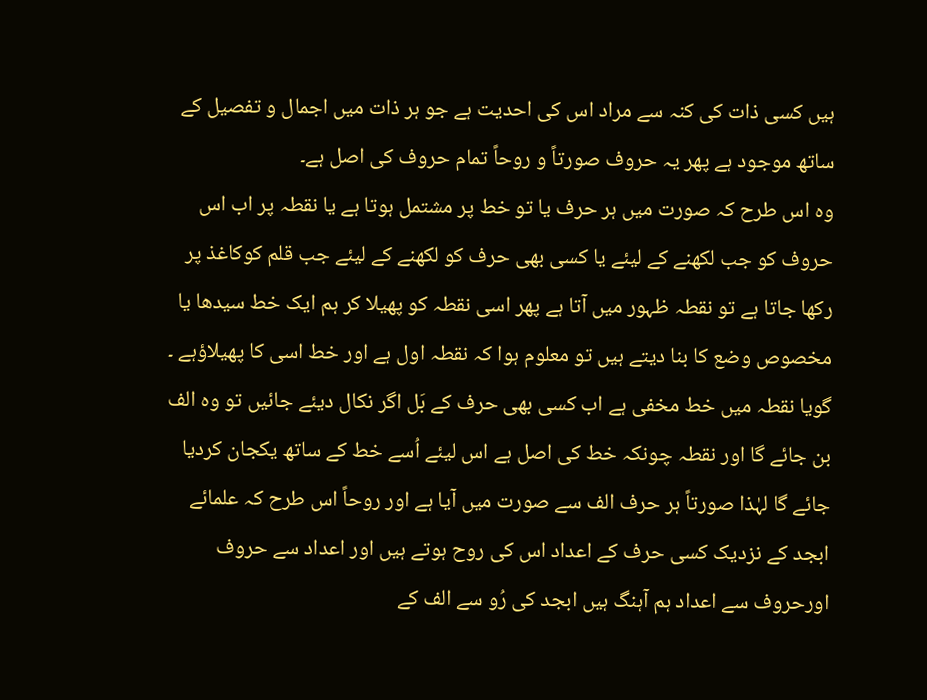ہیں کسی ذات کی کنہ سے مراد اس کی احدیت ہے جو ہر ذات میں اجمال و تفصیل کے ساتھ موجود ہے پھر یہ حروف صورتاً و روحاً تمام حروف کی اصل ہے۔
وہ اس طرح کہ صورت میں ہر حرف یا تو خط پر مشتمل ہوتا ہے یا نقطہ پر اب اس حروف کو جب لکھنے کے لیئے یا کسی بھی حرف کو لکھنے کے لیئے جب قلم کوکاغذ پر رکھا جاتا ہے تو نقطہ ظہور میں آتا ہے پھر اسی نقطہ کو پھیلا کر ہم ایک خط سیدھا یا مخصوص وضع کا بنا دیتے ہیں تو معلوم ہوا کہ نقطہ اول ہے اور خط اسی کا پھیلاؤہے ۔
گویا نقطہ میں خط مخفی ہے اب کسی بھی حرف کے بَل اگر نکال دیئے جائیں تو وہ الف بن جائے گا اور نقطہ چونکہ خط کی اصل ہے اس لیئے اُسے خط کے ساتھ یکجان کردیا جائے گا لہٰذا صورتاً ہر حرف الف سے صورت میں آیا ہے اور روحاً اس طرح کہ علمائے ابجد کے نزدیک کسی حرف کے اعداد اس کی روح ہوتے ہیں اور اعداد سے حروف اورحروف سے اعداد ہم آہنگ ہیں ابجد کی رُو سے الف کے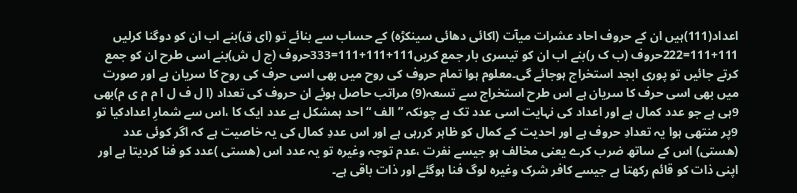اعداد(111)ہیں ان کے حروف احاد عشرات میآت (اکائی دھائی سینکڑہ) کے حساب سے بنائے تو (ای ق)بنے اب ان کو دوگنا کرلیں 111+111=222حروف (ب ک ر)بنے اب ان کو تیسری بار جمع کریں111+111+111=333حروف (ج ل ش)بنے اسی طرح ان کو جمع کرتے جائیں تو پوری ابجد استخراج ہوجائے گی۔معلوم ہوا تمام حروف کی روح میں بھی اسی حرف کی روح کا سریان ہے اور صورت میں بھی اسی حرف کا سریان ہے اس طرح استخراج سے تسعہ(9) مراتب حاصل ہوئے ان حروف کی تعداد (ا ل ف ل ا م م ی م)بھی 9ہی ہے جو عدد کمال ہے اور اعداد کی نہایت اسی عدد تک ہے چونکہ ” الف “ احد ہمشکل ہے عدد ایک کا ،اس سے شمارِ اعدادکیا تو 9پر منتھی ہوا یہ تعدادِ حروف ہے اور احدیت کے کمال کو ظاہر کررہی ہے اور اس عددِ کمال کی یہ خاصیت ہے کہ اگر کوئی عدد (ھستی) اس کے ساتھ ضرب کرے یعنی مخالف ہو جیسے نفرت ،عدم توجہ وغیرہ تو یہ عدد اس (ھستی )عدد کو فنا کردیتا ہے اور اپنی ذات کو قائم رکھتا ہے جیسے کافر شرک وغیرہ لوگ فنا ہوگئے اور ذات باقی ہے۔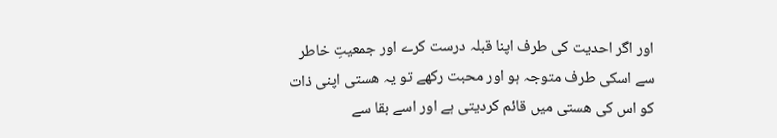اور اگر احدیت کی طرف اپنا قبلہ درست کرے اور جمعیتِ خاطر سے اسکی طرف متوجہ ہو اور محبت رکھے تو یہ ھستی اپنی ذات کو اس کی ھستی میں قائم کردیتی ہے اور اسے بقا سے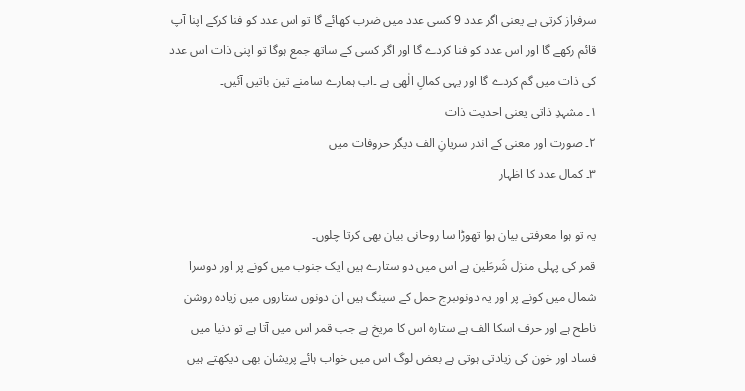سرفراز کرتی ہے یعنی اگر عدد 9 کسی عدد میں ضرب کھائے گا تو اس عدد کو فنا کرکے اپنا آپ قائم رکھے گا اور اس عدد کو فنا کردے گا اور اگر کسی کے ساتھ جمع ہوگا تو اپنی ذات اس عدد کی ذات میں گم کردے گا اور یہی کمالِ الٰھی ہے ۔اب ہمارے سامنے تین باتیں آئیں۔
۱۔ مشہدِ ذاتی یعنی احدیت ذات
۲۔ صورت اور معنی کے اندر سریانِ الف دیگر حروفات میں
۳۔ کمال عدد کا اظہار

یہ تو ہوا معرفتی بیان ہوا تھوڑا سا روحانی بیان بھی کرتا چلوں۔
قمر کی پہلی منزل شَرطَین ہے اس میں دو ستارے ہیں ایک جنوب میں کونے پر اور دوسرا شمال میں کونے پر اور یہ دونوںبرج حمل کے سینگ ہیں ان دونوں ستاروں میں زیادہ روشن ناطح ہے اور حرف اسکا الف ہے ستارہ اس کا مریخ ہے جب قمر اس میں آتا ہے تو دنیا میں فساد اور خون کی زیادتی ہوتی ہے بعض لوگ اس میں خواب ہائے پریشان بھی دیکھتے ہیں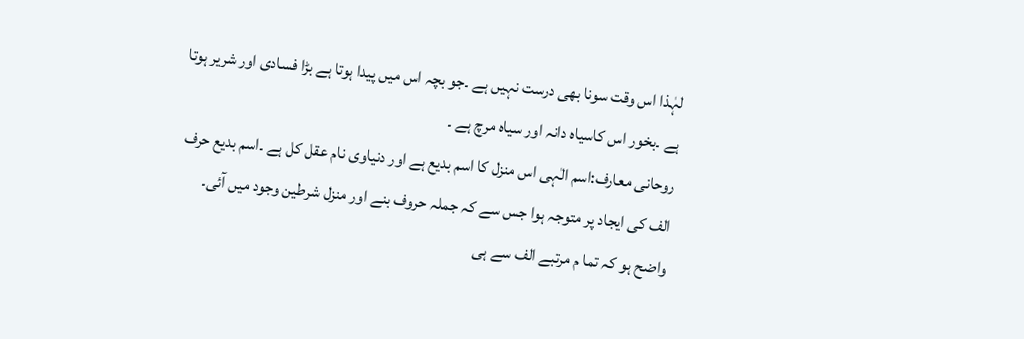لہٰذا اس وقت سونا بھی درست نہیں ہے ۔جو بچہ اس میں پیدا ہوتا ہے بڑا فسادی اور شریر ہوتا ہے ۔بخور اس کاسیاہ دانہ اور سیاہ مرچ ہے ۔
روحانی معارف:اسم الٰہی اس منزل کا اسم بدیع ہے اور دنیاوی نام عقل کل ہے ۔اسم بدیع حرف الف کی ایجاد پر متوجہ ہوا جس سے کہ جملہ حروف بنے اور منزل شرطین وجود میں آئی۔
واضح ہو کہ تما م مرتبے الف سے ہی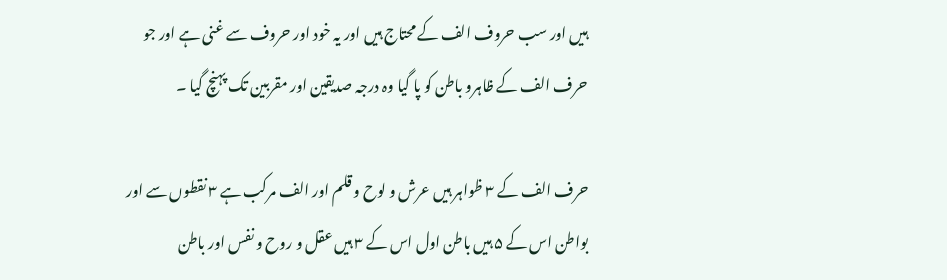ہیں اور سب حروف الف کے محتاج ہیں اور یہ خود اور حروف سے غنی ہے اور جو حرف الف کے ظاہرو باطن کو پا گیا وہ درجہ صدیقین اور مقربین تک پہنچ گیا ۔

حرف الف کے ۳ ظواہر ہیں عرش و لوح و قلم اور الف مرکب ہے ۳ نقطوں سے اور بواطن اس کے ۵ ہیں باطن اول اس کے ۳ ہیں عقل و روح و نفس اور باطن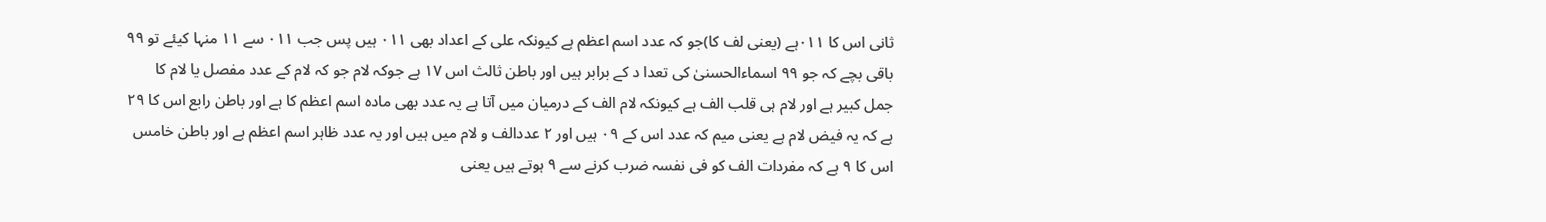ثانی اس کا ۰۱۱ہے (یعنی لف کا)جو کہ عدد اسم اعظم ہے کیونکہ علی کے اعداد بھی ۰۱۱ ہیں پس جب ۰۱۱ سے ۱۱ منہا کیئے تو ۹۹ باقی بچے کہ جو ۹۹ اسماءالحسنیٰ کی تعدا د کے برابر ہیں اور باطن ثالث اس ۱۷ ہے جوکہ لام جو کہ لام کے عدد مفصل یا لام کا جمل کبیر ہے اور لام ہی قلب الف ہے کیونکہ لام الف کے درمیان میں آتا ہے یہ عدد بھی مادہ اسم اعظم کا ہے اور باطن رابع اس کا ۲۹ ہے کہ یہ فیض لام ہے یعنی میم کہ عدد اس کے ۰۹ ہیں اور ۲ عددالف و لام میں ہیں اور یہ عدد ظاہر اسم اعظم ہے اور باطن خامس اس کا ۹ ہے کہ مفردات الف کو فی نفسہ ضرب کرنے سے ۹ ہوتے ہیں یعنی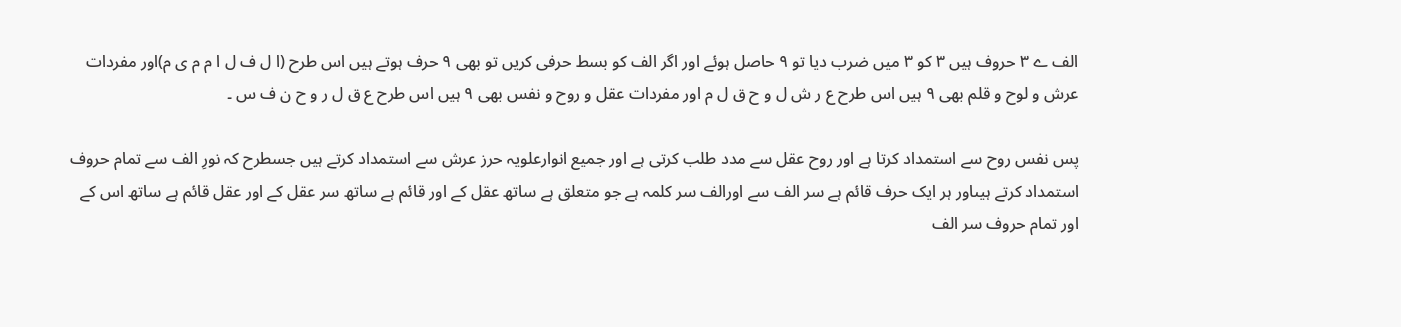الف ے ۳ حروف ہیں ۳ کو ۳ میں ضرب دیا تو ۹ حاصل ہوئے اور اگر الف کو بسط حرفی کریں تو بھی ۹ حرف ہوتے ہیں اس طرح (ا ل ف ل ا م م ی م)اور مفردات عرش و لوح و قلم بھی ۹ ہیں اس طرح ع ر ش ل و ح ق ل م اور مفردات عقل و روح و نفس بھی ۹ ہیں اس طرح ع ق ل ر و ح ن ف س ۔

پس نفس روح سے استمداد کرتا ہے اور روح عقل سے مدد طلب کرتی ہے اور جمیع انوارعلویہ حرز عرش سے استمداد کرتے ہیں جسطرح کہ نورِ الف سے تمام حروف استمداد کرتے ہیںاور ہر ایک حرف قائم ہے سر الف سے اورالف سر کلمہ ہے جو متعلق ہے ساتھ عقل کے اور قائم ہے ساتھ سر عقل کے اور عقل قائم ہے ساتھ اس کے اور تمام حروف سر الف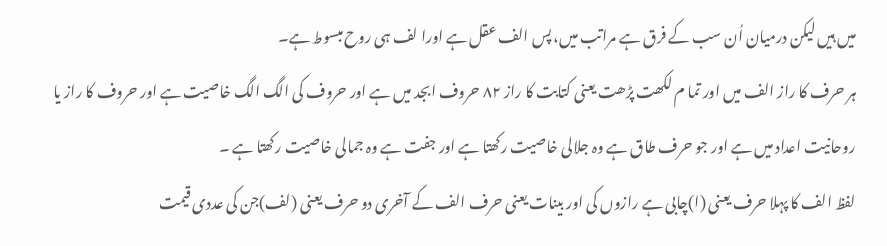میں ہیں لیکن درمیان اُن سب کے فرق ہے مراتب میں، پس الف عقل ہے اورا لف ہی روح مبسوط ہے۔
ہر حرف کا راز الف میں اور تما م لکھت پڑھت یعنی کتابت کا راز ۸۲ حروف ابجد میں ہے اور حروف کی الگ الگ خاصیت ہے اور حروف کا راز یا روحانیت اعداد میں ہے اور جو حرف طاق ہے وہ جلالی خاصیت رکھتا ہے اور جفت ہے وہ جمالی خاصیت رکھتا ہے ۔
لفظ الف کا پہلا حرف یعنی (ا)چابی ہے رازوں کی اور بینات یعنی حرف الف کے آخری دو حرف یعنی (لف)جن کی عددی قیمت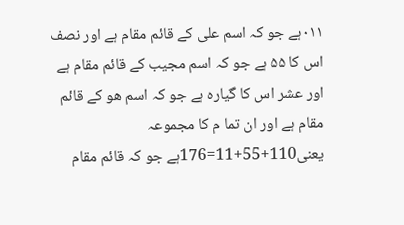۰۱۱ہے جو کہ اسم علی کے قائم مقام ہے اور نصف اس کا ۵۵ ہے جو کہ اسم مجیب کے قائم مقام ہے اور عشر اس کا گیارہ ہے جو کہ اسم ھو کے قائم مقام ہے اور ان تما م کا مجموعہ یعنی110+55+11=176ہے جو کہ قائم مقام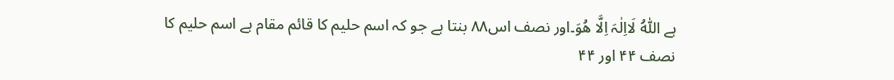ہے اَللّٰہُ لَااِلٰہَ اِلَّا ھُوَ۔اور نصف اس۸۸ بنتا ہے جو کہ اسم حلیم کا قائم مقام ہے اسم حلیم کا نصف ۴۴ اور ۴۴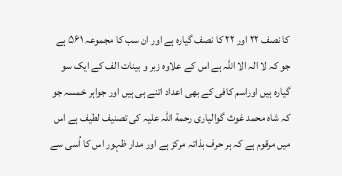کا نصف ۲۲ اور ۲۲ کا نصف گیارہ ہے اور ان سب کا مجموعہ ۵۶۱ ہے جو کہ لا الہ الا اللہ ہے اس کے علاوہ زبر و بینات الف کے ایک سو گیارہ ہیں اوراسم کافی کے بھی اعداد اتنے ہی ہیں اور جواہر خمسہ جو کہ شاہ محمد غوث گوالیاری رحمة اللہ علیہ کی تصنیف لطیف ہے اس میں مرقوم ہے کہ ہر حرف بذاتہ مرکز ہے اور مدار ظہور اس کا اُسی سے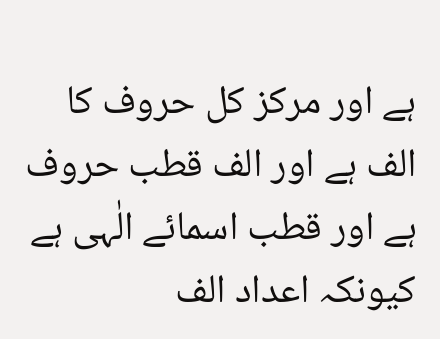ہے اور مرکز کل حروف کا الف ہے اور الف قطب حروف ہے اور قطب اسمائے الٰہی ہے کیونکہ اعداد الف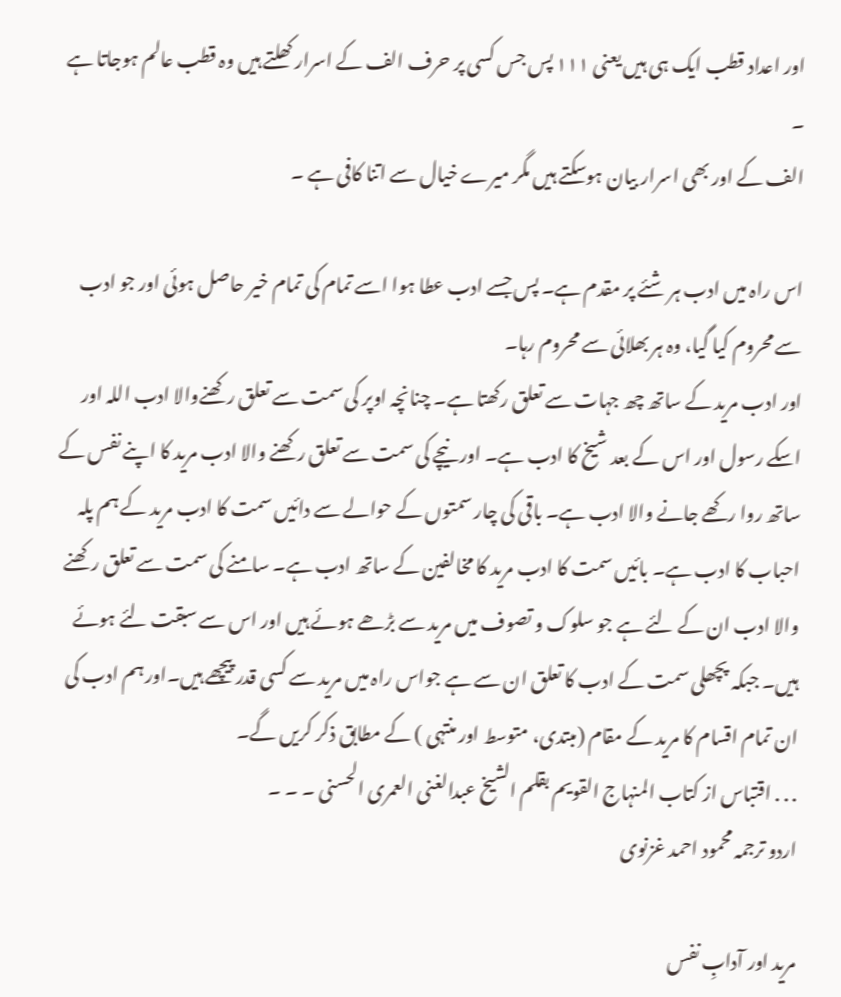اور اعداد قطب ایک ہی ہیں یعنی ۱۱۱ پس جس کسی پر حرف الف کے اسرار کھلتے ہیں وہ قطب عالم ہوجاتا ہے ۔
الف کے اور بھی اسرار بیان ہوسکتے ہیں مگر میرے خیال سے اتنا کافی ہے ۔

اس راہ میں ادب ہر شئے پر مقدم ہے۔ پس جسے ادب عطا ہوا اسے تمام کی تمام خیر حاصل ہوئی اور جو ادب سے محروم کیا گیا، وہ ہر بھلائی سے محروم رہا۔
اور ادب مرید کے ساتھ چھ جہات سے تعلق رکھتا ہے۔ چنانچہ اوپر کی سمت سے تعلق رکھنےوالا ادب اللہ اور اسکے رسول اور اس کے بعد شیخ کا ادب ہے۔ اور نیچے کی سمت سے تعلق رکھنے والا ادب مرید کا اپنے نفس کے ساتھ روا رکھے جانے والا ادب ہے۔ باقی کی چار سمتوں کے حوالے سے دائیں سمت کا ادب مرید کے ہم پلہ احباب کا ادب ہے۔ بائیں سمت کا ادب مرید کا مخالفین کے ساتھ ادب ہے۔ سامنے کی سمت سے تعلق رکھنے والا ادب ان کے لئے ہے جو سلوک و تصوف میں مرید سے بڑھے ہوئے ہیں اور اس سے سبقت لئے ہوئے ہیں۔ جبکہ پچھلی سمت کے ادب کا تعلق ان سے ہے جواس راہ میں مرید سے کسی قدر پیچھے ہیں۔اور ہم ادب کی ان تمام اقسام کا مرید کے مقام (مبتدی، متوسط اور منتہی ) کے مطابق ذکر کریں گے۔
. . . اقتباس از کتاب المنہاج القویم بقلم الشیخ عبدالغنی العمری الحسنی ۔ ۔ ۔
اردو ترجمہ محمود احمد غزنوی

مرید اور آدابِ نفس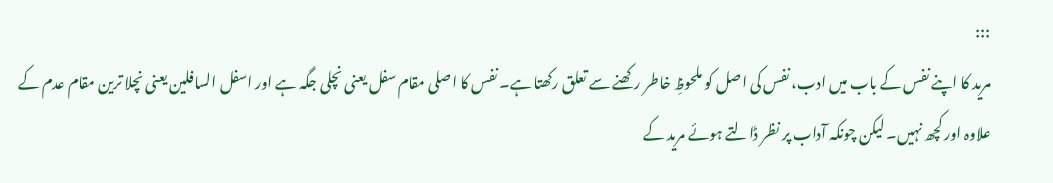:::
مرید کا اپنے نفس کے باب میں ادب، نفس کی اصل کو ملحوظِ خاطر رکھنے سے تعلق رکھتا ہے۔ نفس کا اصلی مقام سفل یعنی نچلی جگہ ہے اور اسفل السافلین یعنی نچلا ترین مقام عدم کے علاوہ اور کچھ نہیں۔ لیکن چونکہ آداب پر نظر ڈالتے ہوئے مرید کے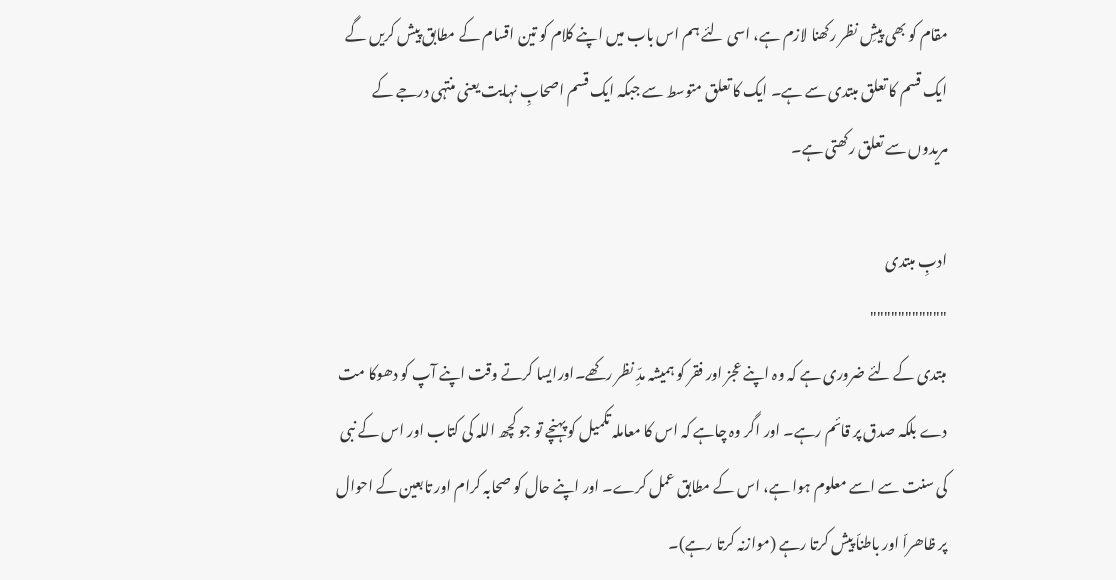مقام کو بھی پیشِ نظر رکھنا لازم ہے، اسی لئے ہم اس باب میں اپنے کلام کو تین اقسام کے مطابق پیش کریں گے ایک قسم کا تعلق مبتدی سے ہے۔ ایک کا تعلق متوسط سے جبکہ ایک قسم اصحابِ نہایت یعنی منتہی درجے کے مریدوں سے تعلق رکھتی ہے۔

ادبِ مبتدی
"""""""""""
مبتدی کے لئے ضروری ہے کہ وہ اپنے عجز اور فقر کو ہمیشہ مدِّ نظر رکھے۔اورایسا کرتے وقت اپنے آپ کو دھوکا مت دے بلکہ صدق پر قائم رہے۔ اور اگر وہ چاہے کہ اس کا معاملہ تکمیل کو پہنچے تو جو کچھ اللہ کی کتاب اور اس کے نبی کی سنت سے اسے معلوم ہوا ہے، اس کے مطابق عمل کرے۔ اور اپنے حال کو صحابہ کرام اور تابعین کے احوال پر ظاھراّ اور باطناّ پیش کرتا رہے (موازنہ کرتا رہے)۔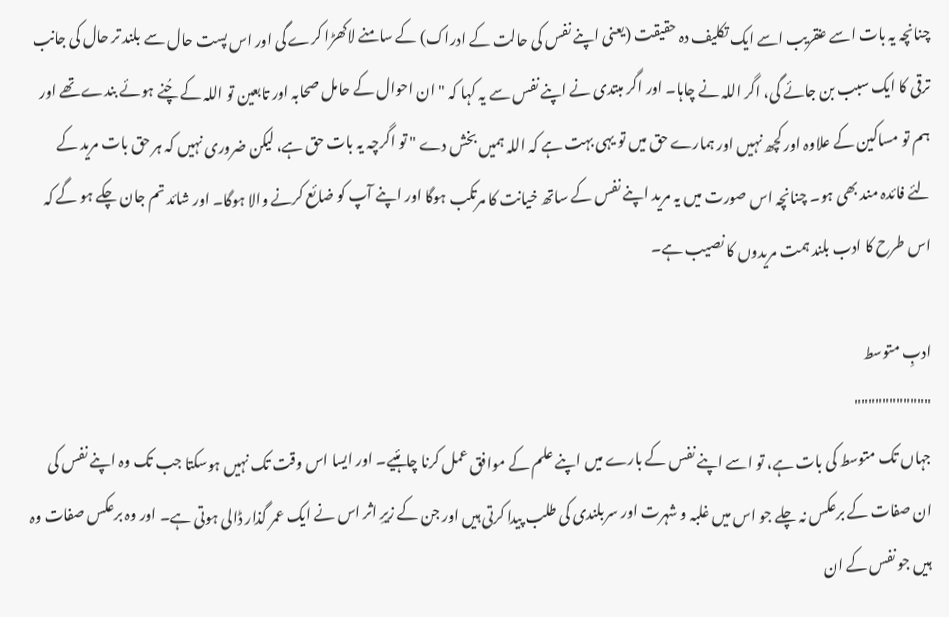چنانچہ یہ بات اسے عنقریب اسے ایک تکلیف دہ حقیقت (یعنی اپنے نفس کی حالت کے ادراک) کے سامنے لاکھڑا کرے گی اور اس پست حال سے بلند تر حال کی جانب ترقی کا ایک سبب بن جائے گی، اگر اللہ نے چاہا۔ اور اگر مبتدی نے اپنے نفس سے یہ کہا کہ " ان احوال کے حامل صحابہ اور تابعین تو اللہ کے چُنے ہوئے بندے تھے اور ہم تو مساکین کے علاوہ اور کچھ نہیں اور ہمارے حق میں تو یہی بہت ہے کہ اللہ ہمیں بخش دے " تو اگرچہ یہ بات حق ہے، لیکن ضروری نہیں کہ ہر حق بات مرید کے لئے فائدہ مند بھی ہو۔ چنانچہ اس صورت میں یہ مرید اپنے نفس کے ساتھ خیانت کا مرتکب ہوگا اور اپنے آپ کو ضائع کرنے والا ہوگا۔ اور شائد تم جان چکے ہو گے کہ اس طرح کا ادب بلند ہمت مریدوں کا نصیب ہے۔

ادبِ متوسط
"""""""""""
جہاں تک متوسط کی بات ہے، تو اسے اپنے نفس کے بارے میں اپنے علم کے موافق عمل کرنا چاہئیے۔ اور ایسا اس وقت تک نہیں ہوسکتا جب تک وہ اپنے نفس کی ان صفات کے برعکس نہ چلے جو اس میں غلبہ و شہرت اور سربلندی کی طلب پیدا کرتی ہیں اور جن کے زیرِ اثر اس نے ایک عمر گذار ڈالی ہوتی ہے۔ اور وہ برعکس صفات وہ ہیں جو نفس کے ان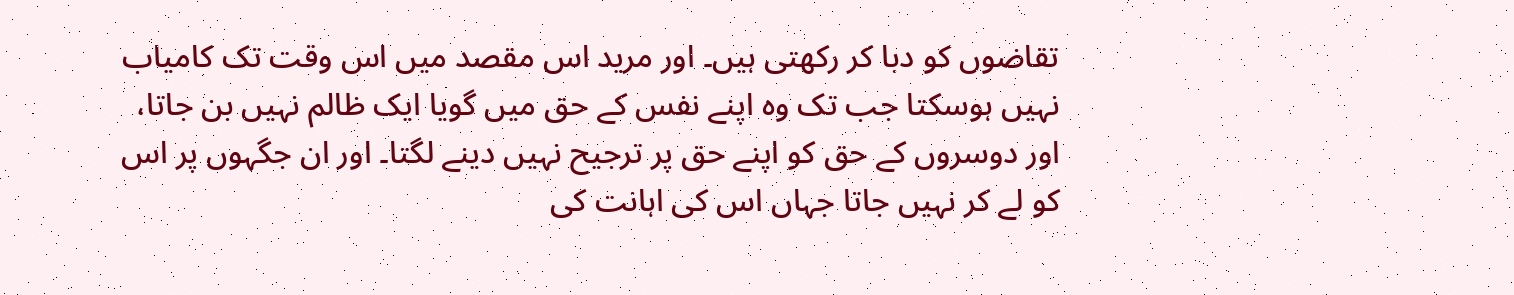تقاضوں کو دبا کر رکھتی ہیں۔ اور مرید اس مقصد میں اس وقت تک کامیاب نہیں ہوسکتا جب تک وہ اپنے نفس کے حق میں گویا ایک ظالم نہیں بن جاتا، اور دوسروں کے حق کو اپنے حق پر ترجیح نہیں دینے لگتا۔ اور ان جگہوں پر اس کو لے کر نہیں جاتا جہاں اس کی اہانت کی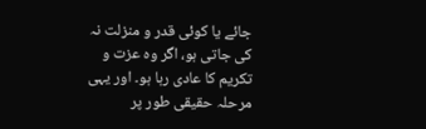جائے یا کوئی قدر و منزلت نہ کی جاتی ہو، اگر وہ عزت و تکریم کا عادی رہا ہو۔ اور یہی مرحلہ حقیقی طور پر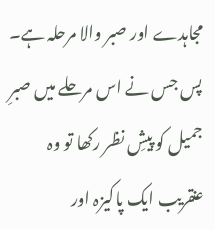مجاہدے اور صبر والا مرحلہ ہے۔ پس جس نے اس مرحلے میں صبرِ جمیل کو پیشِ نظر رکھا تو وہ عنقریب ایک پاکیزہ اور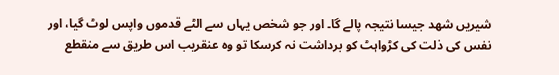شیریں شھد جیسا نتیجہ پالے گا۔ اور جو شخص یہاں سے الٹے قدموں واپس لوٹ گیا، اور نفس کی ذلت کی کڑواہٹ کو برداشت نہ کرسکا تو وہ عنقریب اس طریق سے منقطع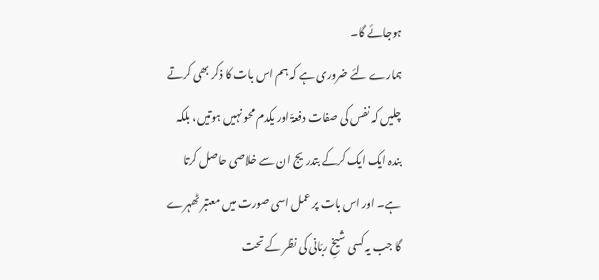ہوجائے گا۔
ہمارے لئے ضروری ہے کہ ہم اس بات کا ذکر بھی کرتے چلیں کہ نفس کی صفات دفعۃّ اور یکدم محو نہیں ہوتیں، بلکہ بندہ ایک ایک کرکے بتدریج ان سے خلاصی حاصل کرتا ہے۔ اور اس بات پر عمل اسی صورت میں معتبر ٹھہرے گا جب یہ کسی شیخِ ربّانی کی نظر کے تحت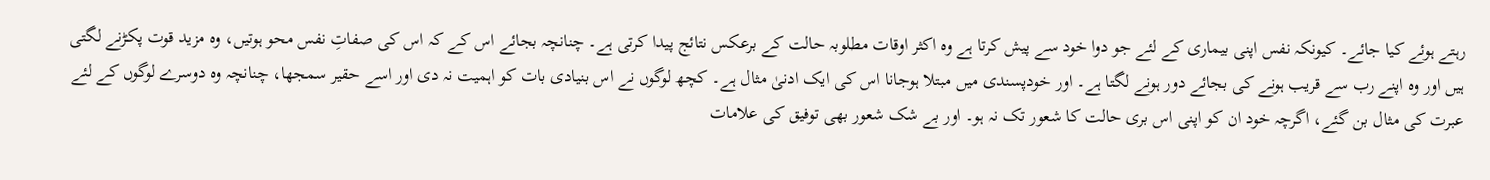رہتے ہوئے کیا جائے۔ کیونکہ نفس اپنی بیماری کے لئے جو دوا خود سے پیش کرتا ہے وہ اکثر اوقات مطلوبہ حالت کے برعکس نتائج پیدا کرتی ہے۔ چنانچہ بجائے اس کے کہ اس کی صفاتِ نفس محو ہوتیں، وہ مزید قوت پکڑنے لگتی ہیں اور وہ اپنے رب سے قریب ہونے کی بجائے دور ہونے لگتا ہے۔ اور خودپسندی میں مبتلا ہوجانا اس کی ایک ادنیٰ مثال ہے۔ کچھ لوگوں نے اس بنیادی بات کو اہمیت نہ دی اور اسے حقیر سمجھا، چنانچہ وہ دوسرے لوگوں کے لئے عبرت کی مثال بن گئے، اگرچہ خود ان کو اپنی اس بری حالت کا شعور تک نہ ہو۔ اور بے شک شعور بھی توفیق کی علامات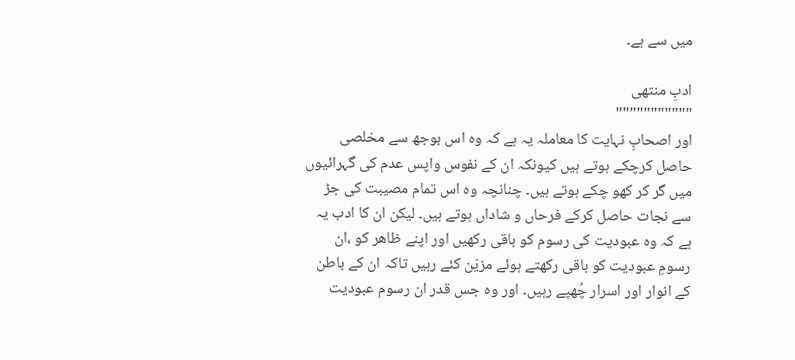میں سے ہے۔

ادبِ منتھی
"""""""""""
اور اصحابِ نہایت کا معاملہ یہ ہے کہ وہ اس بوجھ سے مخلصی حاصل کرچکے ہوتے ہیں کیونکہ ان کے نفوس واپس عدم کی گہرائیوں میں گر کر کھو چکے ہوتے ہیں۔ چنانچہ وہ اس تمام مصیبت کی جڑ سے نجات حاصل کرکے فرحاں و شاداں ہوتے ہیں۔ لیکن ان کا ادب یہ ہے کہ وہ عبودیت کی رسوم کو باقی رکھیں اور اپنے ظاھر کو ،ان رسومِ عبودیت کو باقی رکھتے ہوئے مزیّن کئے رہیں تاکہ ان کے باطن کے انوار اور اسرار چُھپے رہیں۔ اور وہ جس قدر ان رسوم عبودیت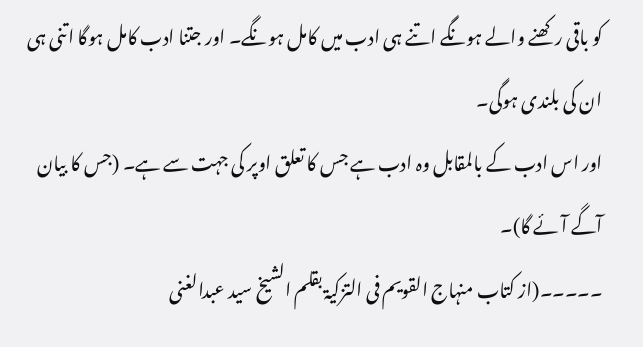کو باقی رکھنے والے ہونگے اتنے ہی ادب میں کامل ہونگے۔ اور جتنا ادب کامل ہوگا اتنی ہی ان کی بلندی ہوگی۔
اور اس ادب کے بالمقابل وہ ادب ہے جس کا تعلق اوپر کی جہت سے ہے۔ (جس کا بیان آگے آئے گا)۔
۔۔۔۔۔(از کتاب منہاج القویم فی التزکیۃ بقلم الشیخ سید عبدالغنی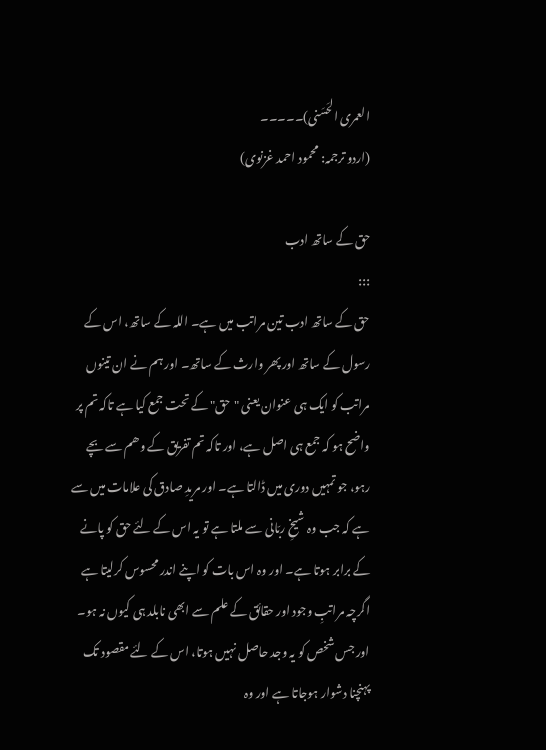العمری الحَسَنی)۔۔۔۔۔
(اردو ترجمہ: محمود احمد غزنوی)

حق کے ساتھ ادب
:::
حق کے ساتھ ادب تین مراتب میں ہے۔ اللہ کے ساتھ، اس کے رسول کے ساتھ اور پھر وارث کے ساتھ۔ اور ہم نے ان تینوں مراتب کو ایک ہی عنوان یعنی "حق" کے تحت جمع کیا ہے تاکہ تم پر واضح ہو کہ جمع ہی اصل ہے، اور تاکہ تم تفریق کے وھم سے بچے رہو، جو تمہیں دوری میں ڈالتا ہے۔ اور مریدِ صادق کی علامات میں سے ہے کہ جب وہ شیخِ ربّانی سے ملتا ہے تو یہ اس کے لئے حق کو پانے کے برابر ہوتا ہے۔ اور وہ اس بات کو اپنے اندر محسوس کرلیتا ہے اگرچہ مراتبِ وجود اور حقائق کے علم سے ابھی نابلد ہی کیوں نہ ہو۔ اور جس شخص کو یہ وجد حاصل نہیں ہوتا، اس کے لئے مقصود تک پہنچنا دشوار ہوجاتا ہے اور وہ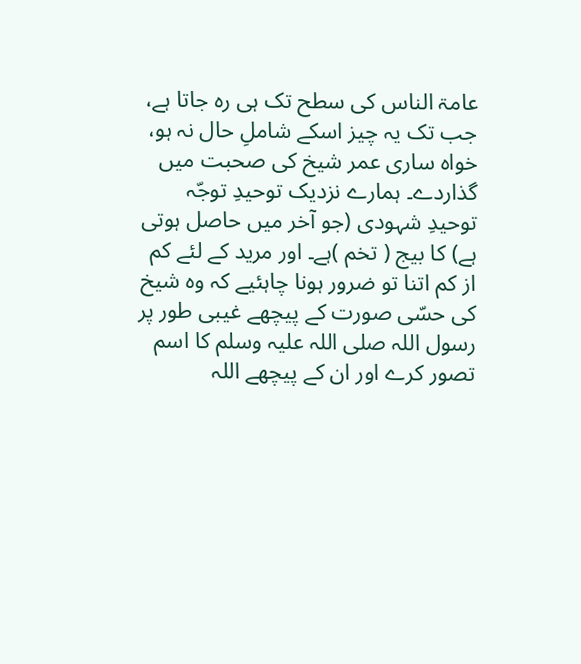عامۃ الناس کی سطح تک ہی رہ جاتا ہے، جب تک یہ چیز اسکے شاملِ حال نہ ہو، خواہ ساری عمر شیخ کی صحبت میں گذاردے۔ ہمارے نزدیک توحیدِ توجّہ توحیدِ شہودی (جو آخر میں حاصل ہوتی ہے) کا بیج ( تخم )ہے۔ اور مرید کے لئے کم از کم اتنا تو ضرور ہونا چاہئیے کہ وہ شیخ کی حسّی صورت کے پیچھے غیبی طور پر رسول اللہ صلی اللہ علیہ وسلم کا اسم تصور کرے اور ان کے پیچھے اللہ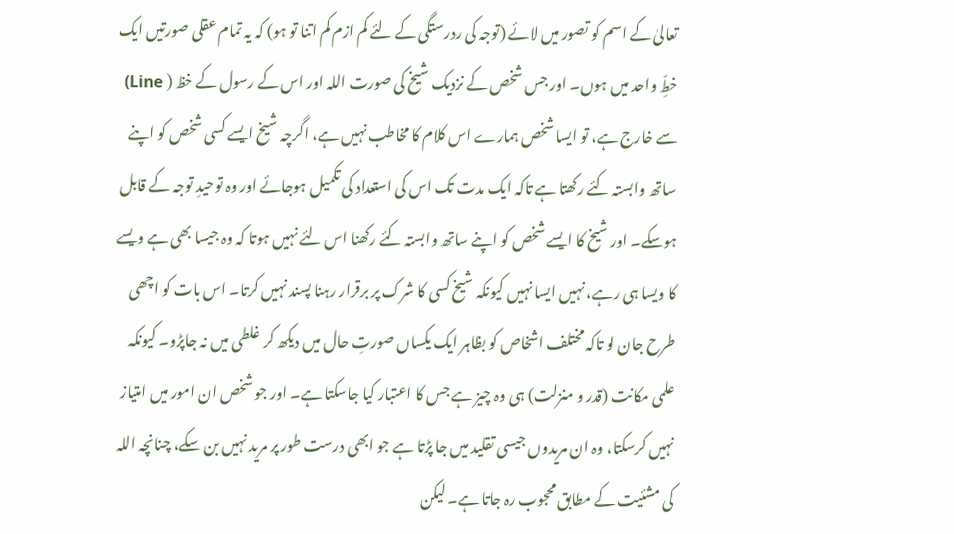تعالیٰ کے اسم کو تصور میں لائے (توجہ کی ردرستگی کے لئے کم ازم کم اتنا تو ہو) کہ یہ تمام عقلی صورتیں ایک خطِّ واحد میں ہوں۔ اور جس شخص کے نزدیک شیخ کی صورت اللہ اور اس کے رسول کے خظ ( Line) سے خارج ہے، تو ایسا شخص ہمارے اس کلام کا مخاطب نہیں ہے، اگرچہ شیخ ایسے کسی شخص کو اپنے ساتھ وابستہ کئے رکھتا ہے تاکہ ایک مدت تک اس کی استعداد کی تکمیل ہوجائے اور وہ توحیدِ توجہ کے قابل ہوسکے۔ اور شیخ کا ایسے شخص کو اپنے ساتھ وابستہ کئے رکھنا اس لئے نہیں ہوتا کہ وہ جیسا بھی ہے ویسے کا ویسا ہی رہے، نہیں ایسا نہیں کیونکہ شیخ کسی کا شرک پر برقرار رہنا پسند نہیں کرتا۔ اس بات کو اچھی طرح جان لو تاکہ مختلف اشخاص کو بظاہر ایک یکساں صورتِ حال میں دیکھ کر غلطی میں نہ جاپڑو۔ کیونکہ علمی مکانت (قدر و منزلت) ہی وہ چیز ہے جس کا اعتبار کیا جاسکتا ہے۔ اور جو شخص ان امور میں امتیاز نہیں کرسکتا، وہ ان مریدوں جیسی تقلید میں جا پڑتا ہے جو ابھی درست طور پر مرید نہیں بن سکے، چنانچہ اللہ کی مشئیت کے مطابق محجوب رہ جاتا ہے۔ لیکن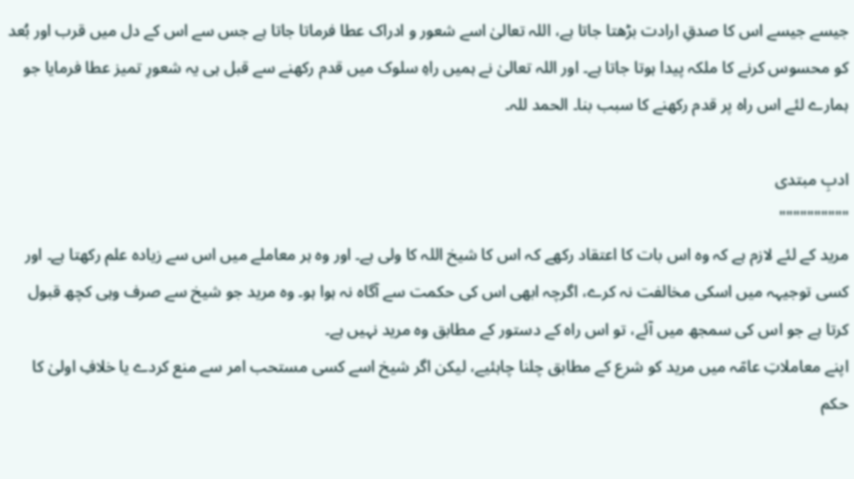جیسے جیسے اس کا صدقِ ارادت بڑھتا جاتا ہے، اللہ تعالیٰ اسے شعور و ادراک عطا فرماتا جاتا ہے جس سے اس کے دل میں قرب اور بُعد کو محسوس کرنے کا ملکہ پیدا ہوتا جاتا ہے۔ اور اللہ تعالیٰ نے ہمیں راہِ سلوک میں قدم رکھنے سے قبل ہی یہ شعورِ تمیز عطا فرمایا جو ہمارے لئے اس راہ پر قدم رکھنے کا سبب بنا۔ الحمد للہ۔

ادبِ مبتدی
""""""""""
مرید کے لئے لازم ہے کہ وہ اس بات کا اعتقاد رکھے کہ اس کا شیخ اللہ کا ولی ہے۔ اور وہ ہر معاملے میں اس سے زیادہ علم رکھتا ہے۔ اور کسی توجیہہ میں اسکی مخالفت نہ کرے، اگرچہ ابھی اس کی حکمت سے آگاہ نہ ہوا ہو۔ وہ مرید جو شیخ سے صرف وہی کچھ قبول کرتا ہے جو اس کی سمجھ میں آئے، تو اس راہ کے دستور کے مطابق وہ مرید نہیں ہے۔
اپنے معاملاتِ عامّہ میں مرید کو شرع کے مطابق چلنا چاہئیے، لیکن اگر شیخ اسے کسی مستحب امر سے منع کردے یا خلافِ اولیٰ کا حکم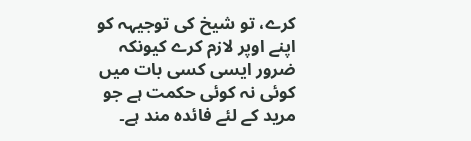کرے، تو شیخ کی توجیہہ کو اپنے اوپر لازم کرے کیونکہ ضرور ایسی کسی بات میں کوئی نہ کوئی حکمت ہے جو مرید کے لئے فائدہ مند ہے۔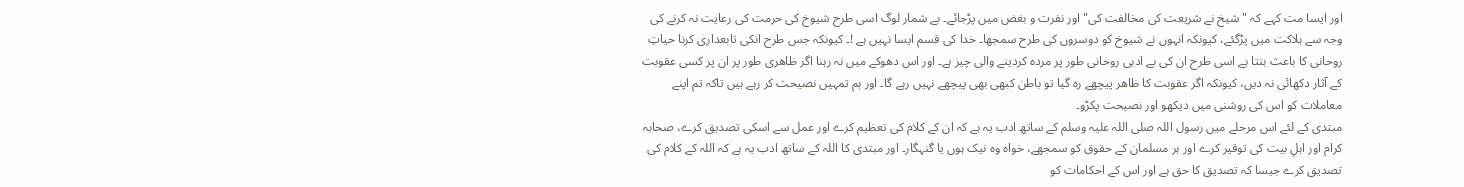اور ایسا مت کہے کہ " شیخ نے شریعت کی مخالفت کی" اور نفرت و بغض میں پڑجائے۔ بے شمار لوگ اسی طرح شیوخ کی حرمت کی رعایت نہ کرنے کی وجہ سے ہلاکت میں پڑگئے، کیونکہ انہوں نے شیوخ کو دوسروں کی طرح سمجھا۔ خدا کی قسم ایسا نہیں ہے !۔ کیونکہ جس طرح انکی تابعداری کرنا حیاتِ روحانی کا باعث بنتا ہے اسی طرح ان کی بے ادبی روحانی طور پر مردہ کردینے والی چیز ہے۔ اور اس دھوکے میں نہ رہنا اگر ظاھری طور پر ان پر کسی عقوبت کے آثار دکھائی نہ دیں، کیونکہ اگر عقوبت کا ظاھر پیچھے رہ گیا تو باطن کبھی بھی پیچھے نہیں رہے گا۔ اور ہم تمہیں نصیحت کر رہے ہیں تاکہ تم اپنے معاملات کو اس کی روشنی میں دیکھو اور نصیحت پکڑو۔
مبتدی کے لئے اس مرحلے میں رسول اللہ صلی اللہ علیہ وسلم کے ساتھ ادب یہ ہے کہ ان کے کلام کی تعظیم کرے اور عمل سے اسکی تصدیق کرے، صحابہ کرام اور اہلِ بیت کی توقیر کرے اور ہر مسلمان کے حقوق کو سمجھے، خواہ وہ نیک ہوں یا گنہگار۔ اور مبتدی کا اللہ کے ساتھ ادب یہ ہے کہ اللہ کے کلام کی تصدیق کرے جیسا کہ تصدیق کا حق ہے اور اس کے احکامات کو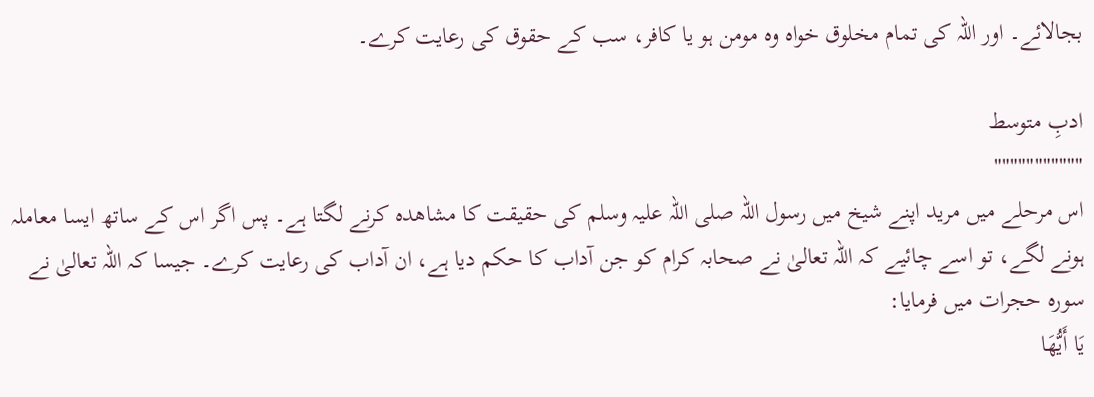بجالائے۔ اور اللہ کی تمام مخلوق خواہ وہ مومن ہو یا کافر، سب کے حقوق کی رعایت کرے۔

ادبِ متوسط
"""""""""""
اس مرحلے میں مرید اپنے شیخ میں رسول اللہ صلی اللہ علیہ وسلم کی حقیقت کا مشاھدہ کرنے لگتا ہے۔ پس اگر اس کے ساتھ ایسا معاملہ ہونے لگے، تو اسے چائیے کہ اللہ تعالیٰ نے صحابہ کرام کو جن آداب کا حکم دیا ہے، ان آداب کی رعایت کرے۔ جیسا کہ اللہ تعالیٰ نے سورہ حجرات میں فرمایا:
يَا أَيُّهَا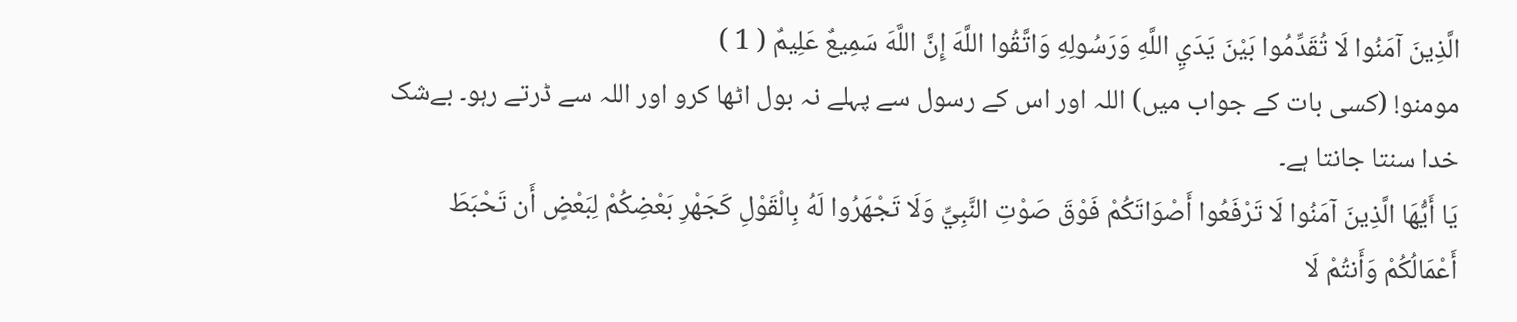الَّذِينَ آمَنُوا لَا تُقَدِّمُوا بَيْنَ يَدَيِ اللَّهِ وَرَسُولِهِ وَاتَّقُوا اللَّهَ إِنَّ اللَّهَ سَمِيعٌ عَلِيمٌ ( 1 )
مومنو! (کسی بات کے جواب میں) اللہ اور اس کے رسول سے پہلے نہ بول اٹھا کرو اور اللہ سے ڈرتے رہو۔ بےشک خدا سنتا جانتا ہے۔
يَا أَيُّهَا الَّذِينَ آمَنُوا لَا تَرْفَعُوا أَصْوَاتَكُمْ فَوْقَ صَوْتِ النَّبِيِّ وَلَا تَجْهَرُوا لَهُ بِالْقَوْلِ كَجَهْرِ بَعْضِكُمْ لِبَعْضٍ أَن تَحْبَطَ أَعْمَالُكُمْ وَأَنتُمْ لَا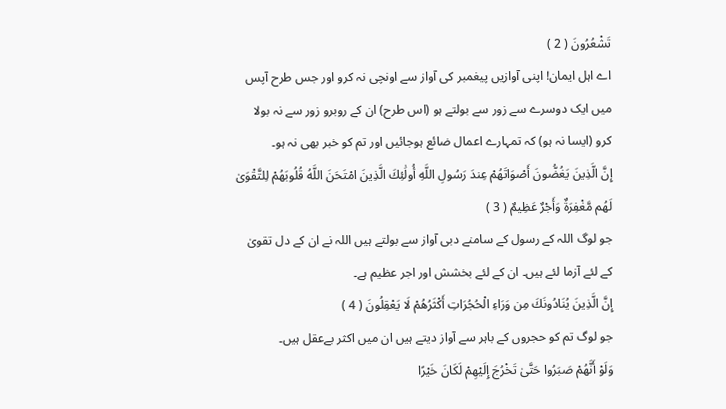تَشْعُرُونَ ( 2 )
اے اہل ایمان! اپنی آوازیں پیغمبر کی آواز سے اونچی نہ کرو اور جس طرح آپس میں ایک دوسرے سے زور سے بولتے ہو (اس طرح) ان کے روبرو زور سے نہ بولا کرو (ایسا نہ ہو) کہ تمہارے اعمال ضائع ہوجائیں اور تم کو خبر بھی نہ ہو۔
إِنَّ الَّذِينَ يَغُضُّونَ أَصْوَاتَهُمْ عِندَ رَسُولِ اللَّهِ أُولَٰئِكَ الَّذِينَ امْتَحَنَ اللَّهُ قُلُوبَهُمْ لِلتَّقْوَىٰ لَهُم مَّغْفِرَةٌ وَأَجْرٌ عَظِيمٌ ( 3 )
جو لوگ اللہ کے رسول کے سامنے دبی آواز سے بولتے ہیں اللہ نے ان کے دل تقویٰ کے لئے آزما لئے ہیں۔ ان کے لئے بخشش اور اجر عظیم ہے۔
إِنَّ الَّذِينَ يُنَادُونَكَ مِن وَرَاءِ الْحُجُرَاتِ أَكْثَرُهُمْ لَا يَعْقِلُونَ ( 4 )
جو لوگ تم کو حجروں کے باہر سے آواز دیتے ہیں ان میں اکثر بےعقل ہیں۔
وَلَوْ أَنَّهُمْ صَبَرُوا حَتَّىٰ تَخْرُجَ إِلَيْهِمْ لَكَانَ خَيْرًا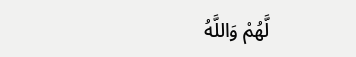لَّهُمْ وَاللَّهُ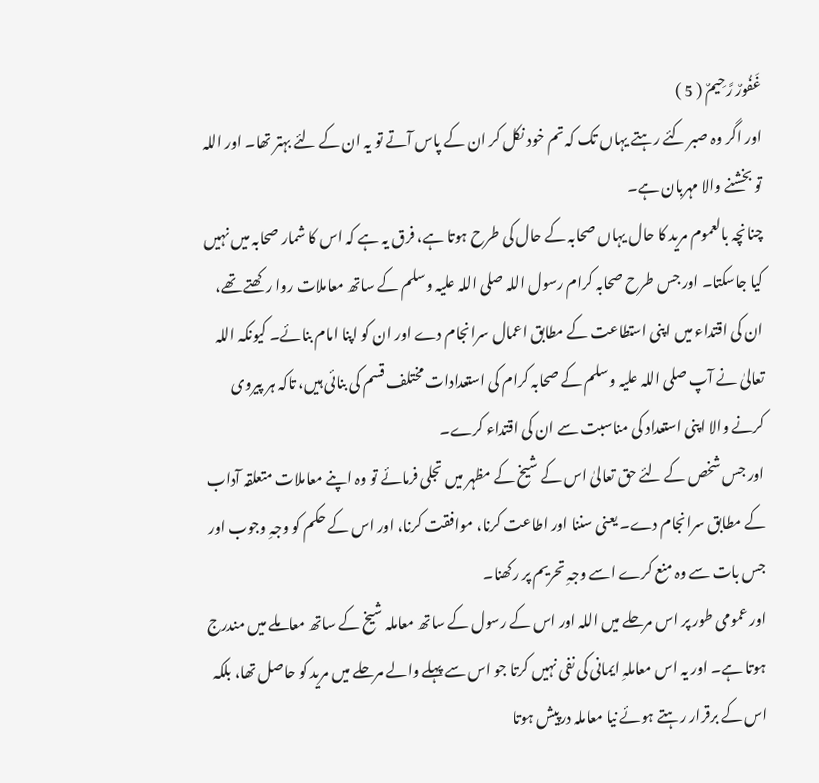غَفُورٌ رَّحِيمٌ ( 5 )
اور اگر وہ صبر کئے رہتے یہاں تک کہ تم خود نکل کر ان کے پاس آتے تو یہ ان کے لئے بہتر تھا۔ اور اللہ تو بخشنے والا مہربان ہے۔
چنانچہ بالعموم مرید کا حال یہاں صحابہ کے حال کی طرح ہوتا ہے، فرق یہ ہے کہ اس کا شمار صحابہ میں نہیں کیا جاسکتا۔ اور جس طرح صحابہ کرام رسول اللہ صلی اللہ علیہ وسلم کے ساتھ معاملات روا رکھتے تھے، ان کی اقتداء میں اپنی استطاعت کے مطابق اعمال سرانجام دے اور ان کو اپنا امام بنائے۔ کیونکہ اللہ تعالیٰ نے آپ صلی اللہ علیہ وسلم کے صحابہ کرام کی استعدادات مختلف قسم کی بنائی ہیں، تاکہ ہر پیروی کرنے والا اپنی استعداد کی مناسبت سے ان کی اقتداء کرے۔
اور جس شخص کے لئے حق تعالیٰ اس کے شیخ کے مظہر میں تجلی فرمائے تو وہ اپنے معاملات متعلقہ آداب کے مطابق سرانجام دے۔ یعنی سننا اور اطاعت کرنا، موافقت کرنا، اور اس کے حکم کو وجہِ وجوب اور جس بات سے وہ منع کرے اسے وجہِ تحریم پر رکھنا۔
اور عمومی طور پر اس مرحلے میں اللہ اور اس کے رسول کے ساتھ معاملہ شیخ کے ساتھ معاملے میں مندرج ہوتا ہے۔ اور یہ اس معاملہِ ایمانی کی نفی نہیں کرتا جو اس سے پہلے والے مرحلے میں مرید کو حاصل تھا، بلکہ اس کے برقرار رہتے ہوئے نیا معاملہ درپیش ہوتا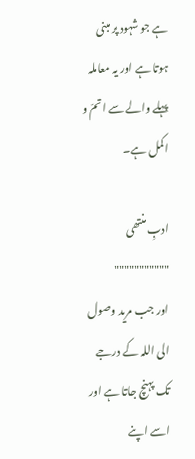ہے جو شہود پر مبنی ہوتا ہے اور یہ معاملہ پہلے والے سے اتمّ و اکمل ہے۔

ادبِ منتھی
"""""""""""
اور جب مرید وصول الی اللہ کے درجے تک پہنچ جاتا ہے اور اسے اپنے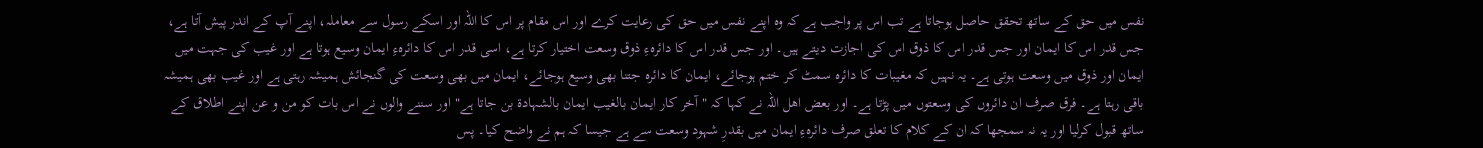نفس میں حق کے ساتھ تحقق حاصل ہوجاتا ہے تب اس پر واجب ہے کہ وہ اپنے نفس میں حق کی رعایت کرے اور اس مقام پر اس کا اللہ اور اسکے رسول سے معاملہ، اپنے آپ کے اندر پیش آتا ہے، جس قدر اس کا ایمان اور جس قدر اس کا ذوق اس کی اجازت دیتے ہیں۔ اور جس قدر اس کا دائرہءِ ذوق وسعت اختیار کرتا ہے، اسی قدر اس کا دائرہءِ ایمان وسیع ہوتا ہے اور غیب کی جہت میں ایمان اور ذوق میں وسعت ہوتی ہے۔ یہ نہیں کہ مغیبات کا دائرہ سمٹ کر ختم ہوجائے، ایمان کا دائرہ جتنا بھی وسیع ہوجائے، ایمان میں بھی وسعت کی گنجائش ہمیشہ رہتی ہے اور غیب بھی ہمیشہ باقی رہتا ہے۔ فرق صرف ان دائروں کی وسعتوں میں پڑتا ہے۔ اور بعض اھل اللہ نے کہا کہ " آخر کار ایمان بالغیب ایمان بالشہادۃ بن جاتا ہے" اور سننے والوں نے اس بات کو من و عن اپنے اطلاق کے ساتھ قبول کرلیا اور یہ نہ سمجھا کہ ان کے کلام کا تعلق صرف دائرہءِ ایمان میں بقدرِ شہود وسعت سے ہے جیسا کہ ہم نے واضح کیا۔ پس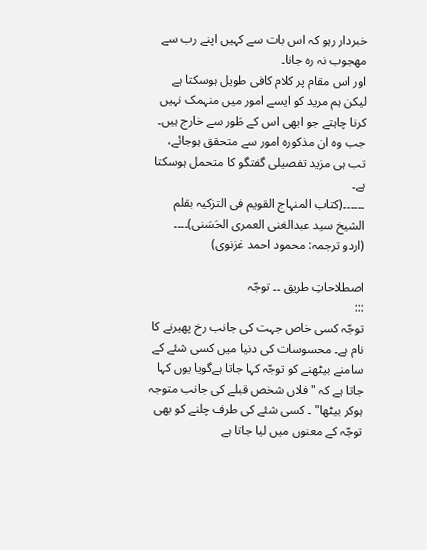خبردار رہو کہ اس بات سے کہیں اپنے رب سے مھجوب نہ رہ جانا۔
اور اس مقام پر کلام کافی طویل ہوسکتا ہے لیکن ہم مرید کو ایسے امور میں منہمک نہیں کرنا چاہتے جو ابھی اس کے طَور سے خارج ہیں۔ جب وہ ان مذکورہ امور سے متحقق ہوجائے، تب ہی مزید تفصیلی گفتگو کا متحمل ہوسکتا ہے۔
۔۔۔۔۔۔(کتاب المنہاج القویم فی التزکیہ بقلم الشیخ سید عبدالغنی العمری الحَسَنی)۔۔۔۔
(اردو ترجمہ: محمود احمد غزنوی)

اصطلاحاتِ طریق ۔۔ توجّہ
:::
توجّہ کسی خاص جہت کی جانب رخ پھیرنے کا نام ہے۔ محسوسات کی دنیا میں کسی شئے کے سامنے بیٹھنے کو توجّہ کہا جاتا ہےگویا یوں کہا جاتا ہے کہ "فلاں شخص قبلے کی جانب متوجہ ہوکر بیٹھا" ۔ کسی شئے کی طرف چلنے کو بھی توجّہ کے معنوں میں لیا جاتا ہے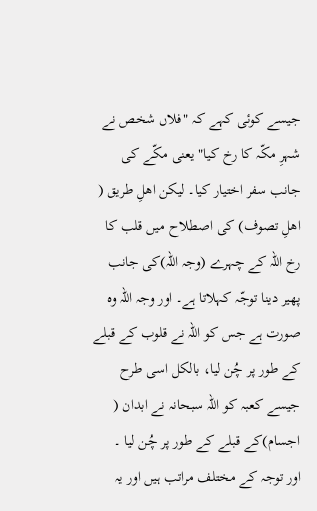جیسے کوئی کہے کہ "فلاں شخص نے شہرِ مکّہ کا رخ کیا" یعنی مکّے کی جانب سفر اختیار کیا۔ لیکن اھلِ طریق ( اھلِ تصوف) کی اصطلاح میں قلب کا رخ اللہ کے چہرے (وجہ اللہ)کی جانب پھیر دینا توجّہ کہلاتا ہے۔ اور وجہ اللہ وہ صورت ہے جس کو اللہ نے قلوب کے قبلے کے طور پر چُن لیا، بالکل اسی طرح جیسے کعبہ کو اللہ سبحانہ نے ابدان ( اجسام)کے قبلے کے طور پر چُن لیا ۔
اور توجہ کے مختلف مراتب ہیں اور یہ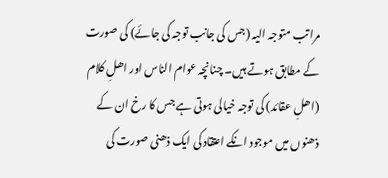مراتب متوجہ الیہ (جس کی جانب توجہ کی جائے) کی صورت کے مطابق ہوتے ہیں۔ چنانچہ عوام الناس اور اھلِ کلام (اھلِ عقائد) کی توجہ خیالی ہوتی ہے جس کا رخ ان کے ذھنوں میں موجود انکے اعتقاد کی ایک ذھنی صورت کی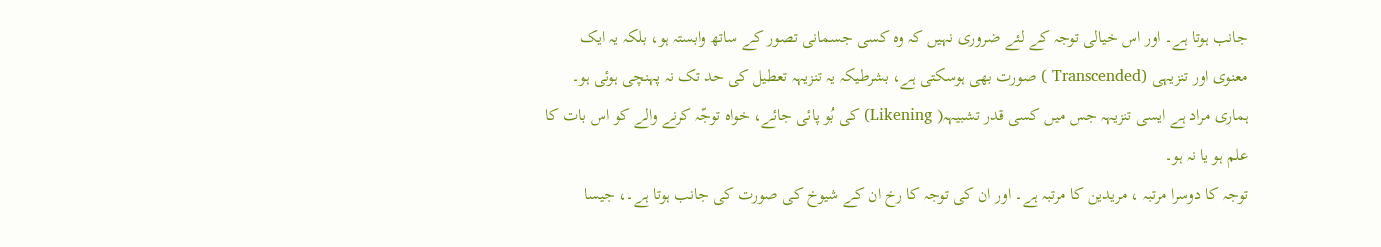جانب ہوتا ہے۔ اور اس خیالی توجہ کے لئے ضروری نہیں کہ وہ کسی جسمانی تصور کے ساتھ وابستہ ہو، بلکہ یہ ایک معنوی اور تنزیہی (Transcended ) صورت بھی ہوسکتی ہے، بشرطیکہ یہ تنزیہہ تعطیل کی حد تک نہ پہنچی ہوئی ہو۔ ہماری مراد ہے ایسی تنزیہہ جس میں کسی قدر تشبیہہ( Likening) کی بُو پائی جائے، خواہ توجّہ کرنے والے کو اس بات کا علم ہو یا نہ ہو۔
توجہ کا دوسرا مرتبہ ، مریدین کا مرتبہ ہے۔ اور ان کی توجہ کا رخ ان کے شیوخ کی صورت کی جانب ہوتا ہے۔، جیسا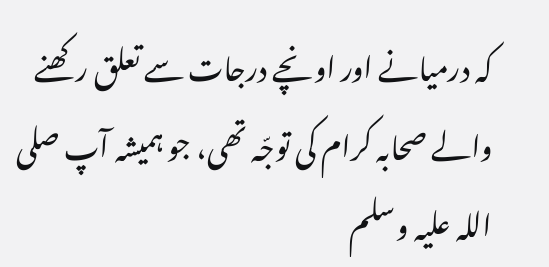کہ درمیانے اور اونچے درجات سے تعلق رکھنے والے صحابہ کرام کی توجّہ تھی، جو ہمیشہ آپ صلی اللہ علیہ وسلم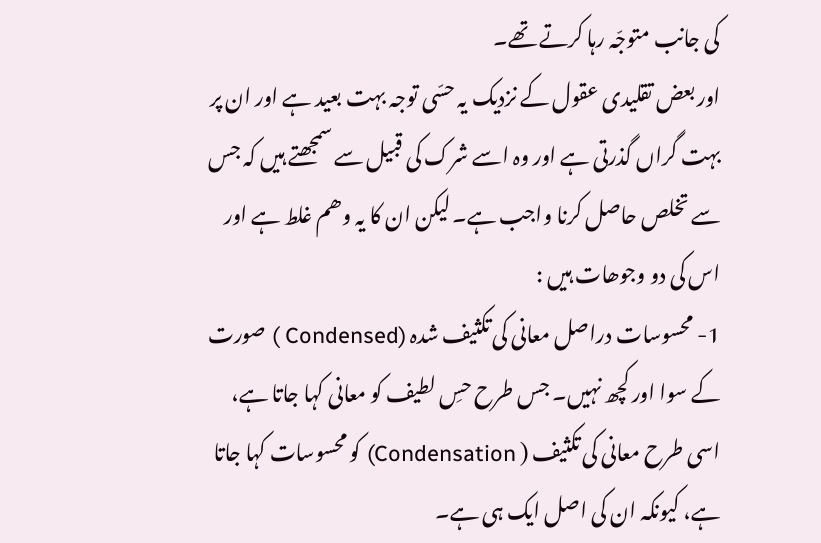کی جانب متوجّہ رہا کرتے تھے۔
اور بعض تقلیدی عقول کے نزدیک یہ حسّی توجہ بہت بعید ہے اور ان پر بہت گراں گذرتی ہے اور وہ اسے شرک کی قبیل سے سمجھتے ہیں کہ جس سے تخلص حاصل کرنا واجب ہے۔ لیکن ان کا یہ وھم غلط ہے اور اس کی دو وجوھات ہیں :
1- محسوسات دراصل معانی کی تکثیف شدہ (Condensed ) صورت کے سوا اور کچھ نہیں۔ جس طرح حسِ لطیف کو معانی کہا جاتا ہے، اسی طرح معانی کی تکثیف ( Condensation) کو محسوسات کہا جاتا ہے، کیونکہ ان کی اصل ایک ہی ہے۔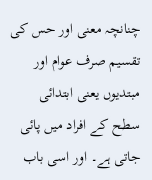چنانچہ معنی اور حس کی تقسیم صرف عوام اور مبتدیوں یعنی ابتدائی سطح کے افراد میں پائی جاتی ہے۔ اور اسی باب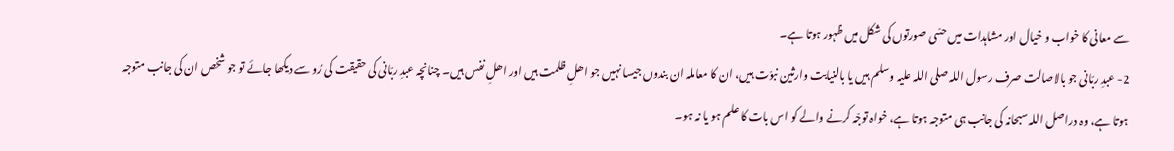سے معانی کا خواب و خیال اور مشاہدات میں حسّی صورتوں کی شکل میں ظہور ہوتا ہے۔
2- عبدِ ربّانی جو بالاصالت صرف رسول اللہ صلی اللہ علیہ وسلم ہیں یا بالنیابت وارثین نبوّت ہیں، ان کا معاملہ ان بندوں جیسا نہیں جو اھلِ ظلمت ہیں اور اھلِ نفس ہیں۔ چنانچہ عبدِ ربّانی کی حقیقت کی رُو سے دیکھا جائے تو جو شخص ان کی جانب متوجہ ہوتا ہے، وہ دراصل اللہ سبحانہ کی جانب ہی متوجہ ہوتا ہے، خواہ توجّہ کرنے والے کو اس بات کا علم ہو یا نہ ہو۔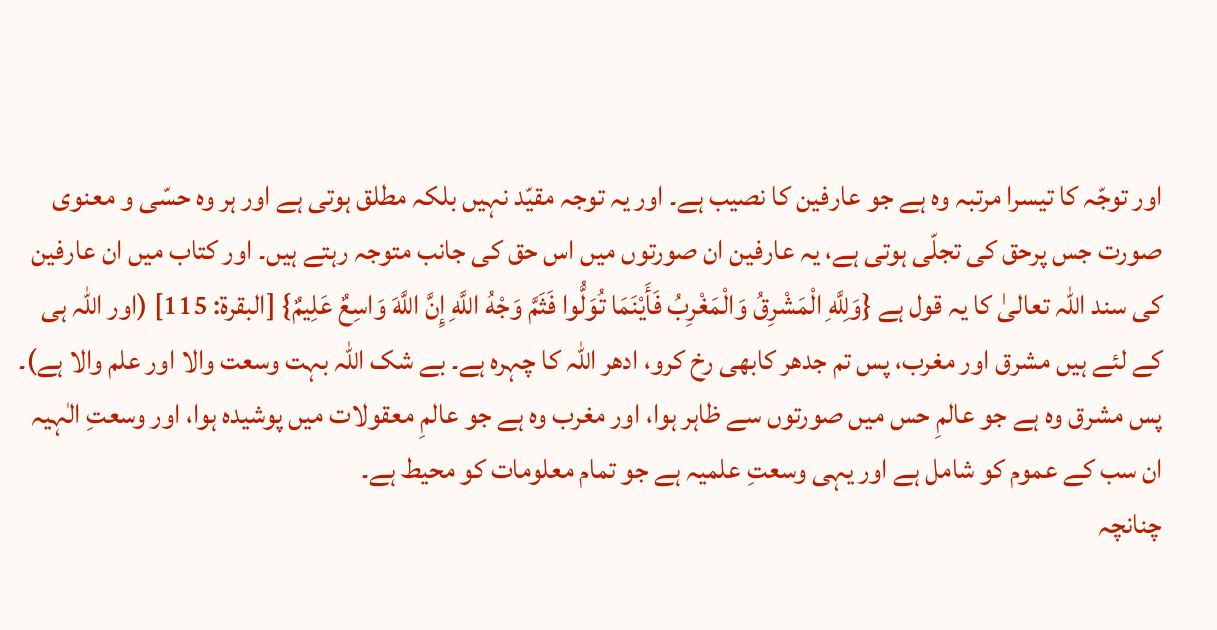اور توجّہ کا تیسرا مرتبہ وہ ہے جو عارفین کا نصیب ہے۔ اور یہ توجہ مقیّد نہیں بلکہ مطلق ہوتی ہے اور ہر وہ حسّی و معنوی صورت جس پرحق کی تجلّی ہوتی ہے، یہ عارفین ان صورتوں میں اس حق کی جانب متوجہ رہتے ہیں۔ اور کتاب میں ان عارفین کی سند اللہ تعالیٰ کا یہ قول ہے {وَلِلَّهِ الْمَشْرِقُ وَالْمَغْرِبُ فَأَيْنَمَا تُوَلُّوا فَثَمَّ وَجْهُ اللَّهِ إِنَّ اللَّهَ وَاسِعٌ عَلِيمٌ} [البقرة: 115] (اور اللہ ہی کے لئے ہیں مشرق اور مغرب، پس تم جدھر کابھی رخ کرو، ادھر اللہ کا چہرہ ہے۔ بے شک اللہ بہت وسعت والا اور علم والا ہے)۔ پس مشرق وہ ہے جو عالمِ حس میں صورتوں سے ظاہر ہوا، اور مغرب وہ ہے جو عالمِ معقولات میں پوشیدہ ہوا، اور وسعتِ الٰہیہ ان سب کے عموم کو شامل ہے اور یہی وسعتِ علمیہ ہے جو تمام معلومات کو محیط ہے۔
چنانچہ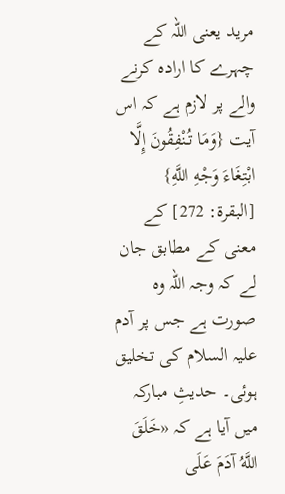مرید یعنی اللہ کے چہرے کا ارادہ کرنے والے پر لازم ہے کہ اس آیت {وَمَا تُنْفِقُونَ إِلَّا ابْتِغَاءَ وَجْهِ اللَّهِ} [البقرة: 272] کے معنی کے مطابق جان لے کہ وجہ اللہ وہ صورت ہے جس پر آدم علیہ السلام کی تخلیق ہوئی۔ حدیثِ مبارکہ میں آیا ہے کہ «خَلَقَ اللَّهُ آدَمَ عَلَى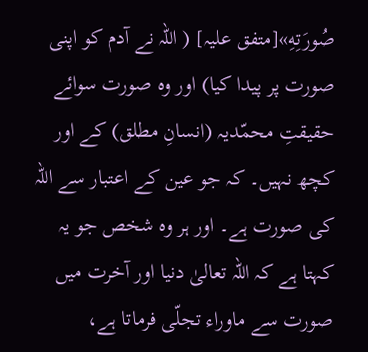صُورَتِهِ»[متفق علیہ] ( اللہ نے آدم کو اپنی صورت پر پیدا کیا) اور وہ صورت سوائے حقیقتِ محمّدیہ (انسانِ مطلق) کے اور کچھ نہیں۔ کہ جو عین کے اعتبار سے اللہ کی صورت ہے۔ اور ہر وہ شخص جو یہ کہتا ہے کہ اللہ تعالیٰ دنیا اور آخرت میں صورت سے ماوراء تجلّی فرماتا ہے،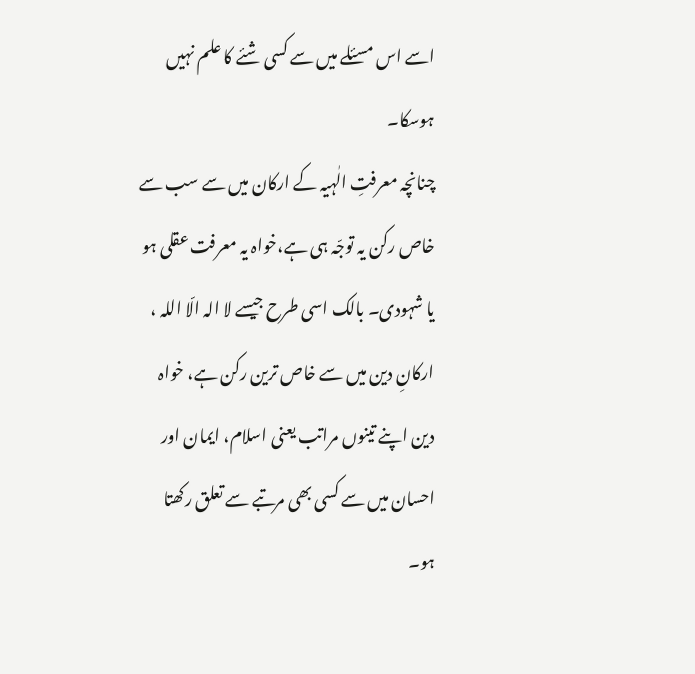اسے اس مسئلے میں سے کسی شئے کا علم نہیں ہوسکا۔
چنانچہ معرفتِ الٰہیہ کے ارکان میں سے سب سے خاص رکن یہ توجّہ ہی ہے،خواہ یہ معرفت عقلی ہو یا شہودی۔ بالک اسی طرح جیسے لا الہ الّا اللہ ، ارکانِ دین میں سے خاص ترین رکن ہے، خواہ دین اپنے تینوں مراتب یعنی اسلام، ایمان اور احسان میں سے کسی بھی مرتبے سے تعلق رکھتا ہو۔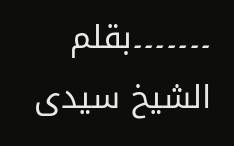۔۔۔۔۔۔۔بقلم الشیخ سیدی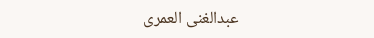عبدالغنی العمری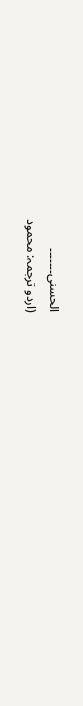الحسنی۔۔۔۔۔۔۔
(اردو ترجمہ: محمود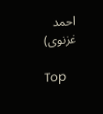احمد غزنوی)

Top